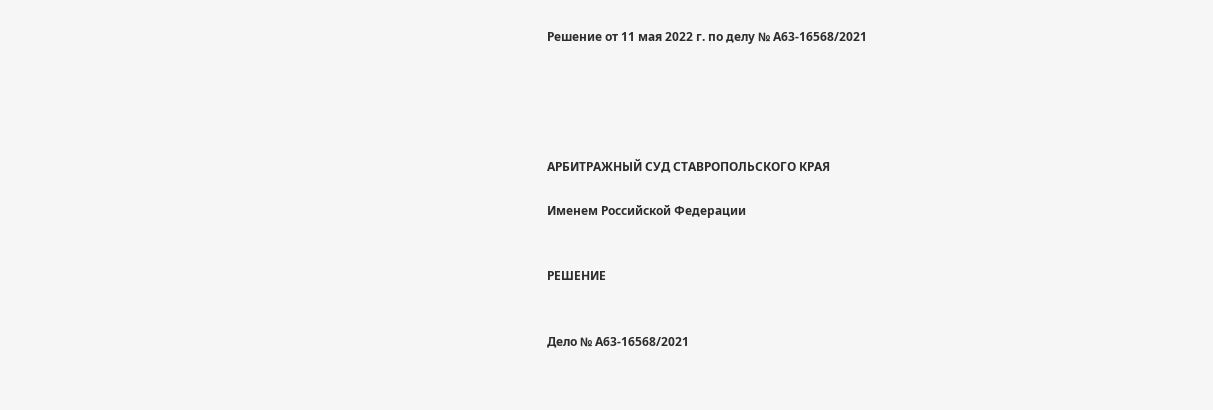Решение от 11 мая 2022 г. по делу № А63-16568/2021





АРБИТРАЖНЫЙ СУД СТАВРОПОЛЬСКОГО КРАЯ

Именем Российской Федерации


РЕШЕНИЕ


Дело № А63-16568/2021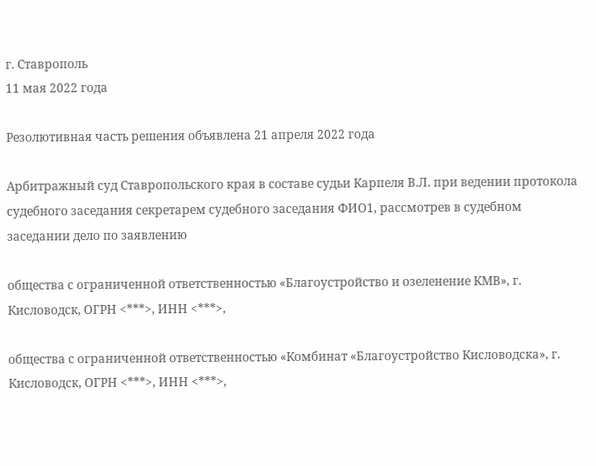г. Ставрополь
11 мая 2022 года

Резолютивная часть решения объявлена 21 апреля 2022 года

Арбитражный суд Ставропольского края в составе судьи Карпеля В.Л. при ведении протокола судебного заседания секретарем судебного заседания ФИО1, рассмотрев в судебном заседании дело по заявлению

общества с ограниченной ответственностью «Благоустройство и озеленение КМВ», г. Кисловодск, ОГРН <***>, ИНН <***>,

общества с ограниченной ответственностью «Комбинат «Благоустройство Кисловодска», г. Кисловодск, ОГРН <***>, ИНН <***>,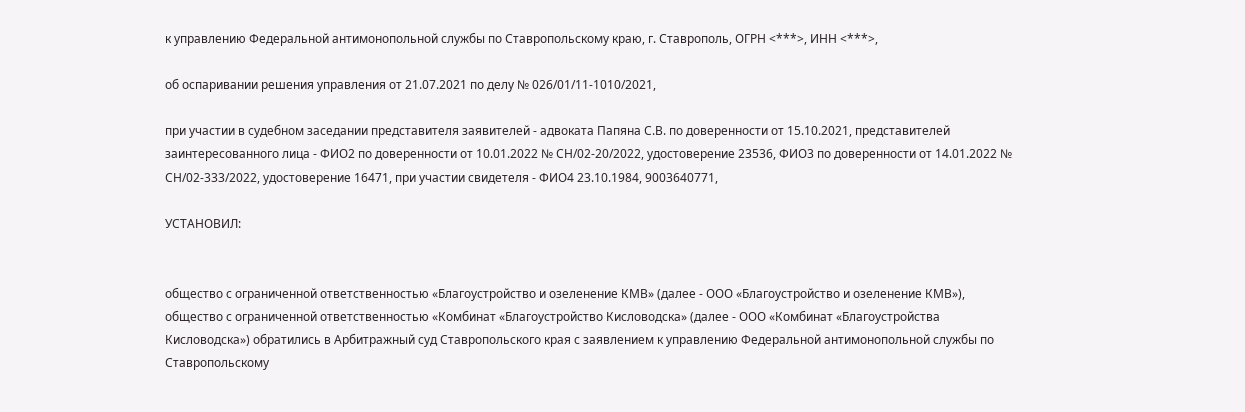к управлению Федеральной антимонопольной службы по Ставропольскому краю, г. Ставрополь, ОГРН <***>, ИНН <***>,

об оспаривании решения управления от 21.07.2021 по делу № 026/01/11-1010/2021,

при участии в судебном заседании представителя заявителей - адвоката Папяна С.В. по доверенности от 15.10.2021, представителей заинтересованного лица - ФИО2 по доверенности от 10.01.2022 № СН/02-20/2022, удостоверение 23536, ФИО3 по доверенности от 14.01.2022 № СН/02-333/2022, удостоверение 16471, при участии свидетеля - ФИО4 23.10.1984, 9003640771,

УСТАНОВИЛ:


общество с ограниченной ответственностью «Благоустройство и озеленение КМВ» (далее - ООО «Благоустройство и озеленение КМВ»), общество с ограниченной ответственностью «Комбинат «Благоустройство Кисловодска» (далее - ООО «Комбинат «Благоустройства Кисловодска») обратились в Арбитражный суд Ставропольского края с заявлением к управлению Федеральной антимонопольной службы по Ставропольскому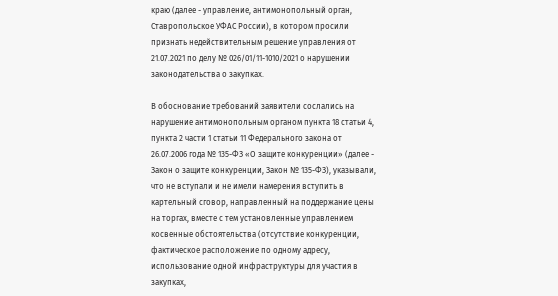краю (далее - управление, антимонопольный орган, Ставропольское УФАС России), в котором просили признать недействительным решение управления от 21.07.2021 по делу № 026/01/11-1010/2021 о нарушении законодательства о закупках.

В обоснование требований заявители сослались на нарушение антимонопольным органом пункта 18 статьи 4, пункта 2 части 1 статьи 11 Федерального закона от 26.07.2006 года № 135-ФЗ «О защите конкуренции» (далее - Закон о защите конкуренции, Закон № 135-ФЗ), указывали, что не вступали и не имели намерения вступить в картельный сговор, направленный на поддержание цены на торгах, вместе с тем установленные управлением косвенные обстоятельства (отсутствие конкуренции, фактическое расположение по одному адресу, использование одной инфраструктуры для участия в закупках,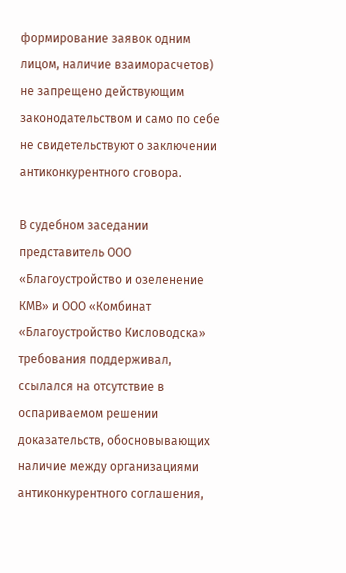формирование заявок одним лицом, наличие взаиморасчетов) не запрещено действующим законодательством и само по себе не свидетельствуют о заключении антиконкурентного сговора.

В судебном заседании представитель ООО «Благоустройство и озеленение КМВ» и ООО «Комбинат «Благоустройство Кисловодска» требования поддерживал, ссылался на отсутствие в оспариваемом решении доказательств, обосновывающих наличие между организациями антиконкурентного соглашения,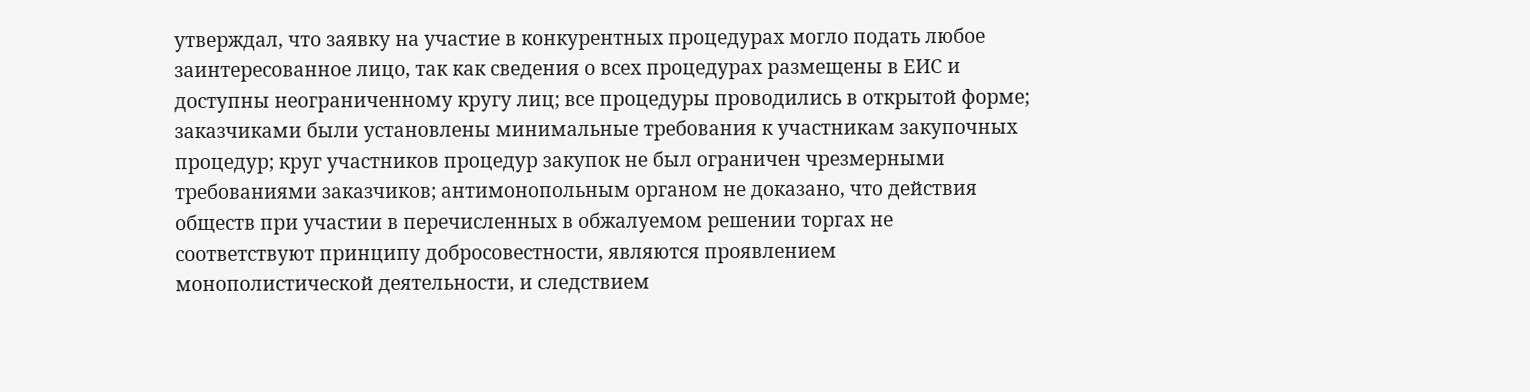утверждал, что заявку на участие в конкурентных процедурах могло подать любое заинтересованное лицо, так как сведения о всех процедурах размещены в ЕИС и доступны неограниченному кругу лиц; все процедуры проводились в открытой форме; заказчиками были установлены минимальные требования к участникам закупочных процедур; круг участников процедур закупок не был ограничен чрезмерными требованиями заказчиков; антимонопольным органом не доказано, что действия обществ при участии в перечисленных в обжалуемом решении торгах не соответствуют принципу добросовестности, являются проявлением монополистической деятельности, и следствием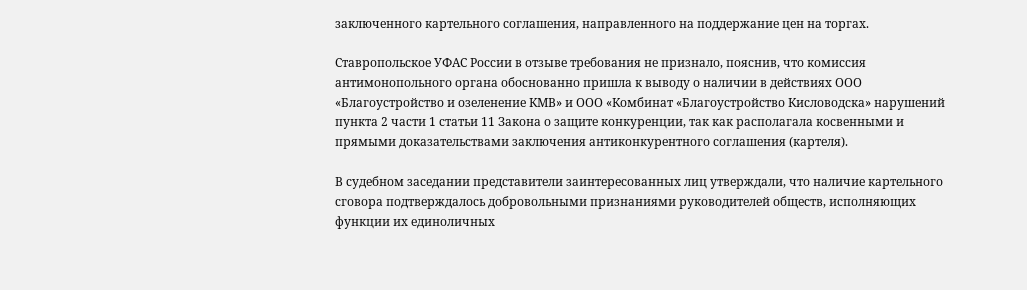заключенного картельного соглашения, направленного на поддержание цен на торгах.

Ставропольское УФАС России в отзыве требования не признало, пояснив, что комиссия антимонопольного органа обоснованно пришла к выводу о наличии в действиях ООО «Благоустройство и озеленение КМВ» и ООО «Комбинат «Благоустройство Кисловодска» нарушений пункта 2 части 1 статьи 11 Закона о защите конкуренции, так как располагала косвенными и прямыми доказательствами заключения антиконкурентного соглашения (картеля).

В судебном заседании представители заинтересованных лиц утверждали, что наличие картельного сговора подтверждалось добровольными признаниями руководителей обществ, исполняющих функции их единоличных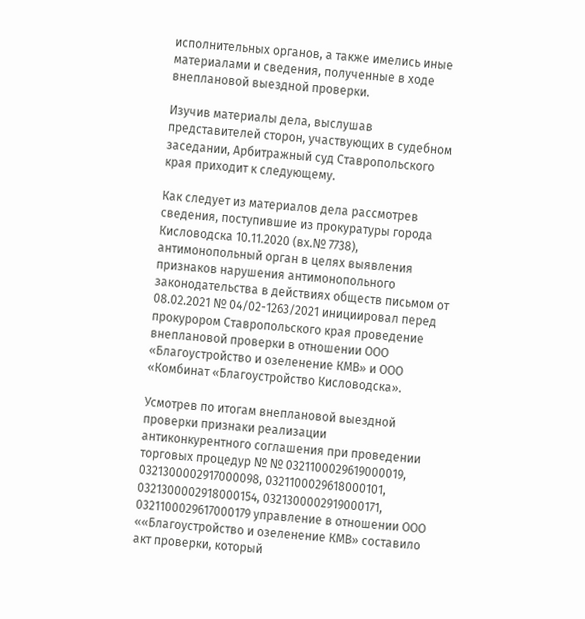исполнительных органов, а также имелись иные материалами и сведения, полученные в ходе внеплановой выездной проверки.

Изучив материалы дела, выслушав представителей сторон, участвующих в судебном заседании, Арбитражный суд Ставропольского края приходит к следующему.

Как следует из материалов дела рассмотрев сведения, поступившие из прокуратуры города Кисловодска 10.11.2020 (вх.№ 7738), антимонопольный орган в целях выявления признаков нарушения антимонопольного законодательства в действиях обществ письмом от 08.02.2021 № 04/02-1263/2021 инициировал перед прокурором Ставропольского края проведение внеплановой проверки в отношении ООО «Благоустройство и озеленение КМВ» и ООО «Комбинат «Благоустройство Кисловодска».

Усмотрев по итогам внеплановой выездной проверки признаки реализации антиконкурентного соглашения при проведении торговых процедур № № 0321100029619000019, 0321300002917000098, 0321100029618000101, 0321300002918000154, 0321300002919000171, 0321100029617000179 управление в отношении ООО ««Благоустройство и озеленение КМВ» составило акт проверки, который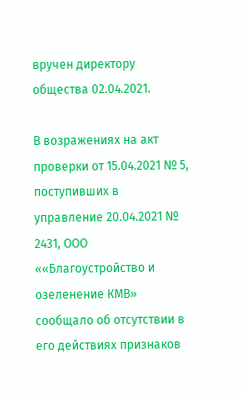вручен директору общества 02.04.2021.

В возражениях на акт проверки от 15.04.2021 № 5, поступивших в управление 20.04.2021 № 2431, ООО ««Благоустройство и озеленение КМВ» сообщало об отсутствии в его действиях признаков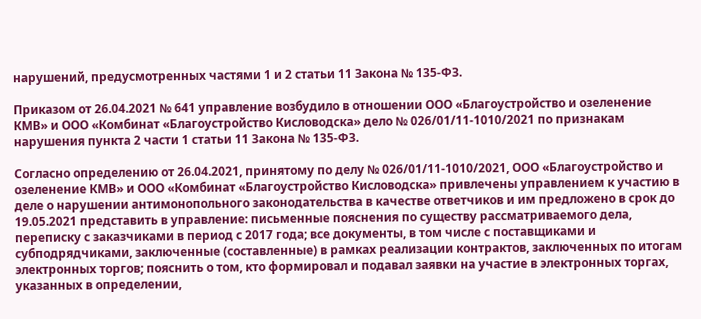нарушений, предусмотренных частями 1 и 2 статьи 11 Закона № 135-ФЗ.

Приказом от 26.04.2021 № 641 управление возбудило в отношении ООО «Благоустройство и озеленение КМВ» и ООО «Комбинат «Благоустройство Кисловодска» дело № 026/01/11-1010/2021 по признакам нарушения пункта 2 части 1 статьи 11 Закона № 135-ФЗ.

Согласно определению от 26.04.2021, принятому по делу № 026/01/11-1010/2021, ООО «Благоустройство и озеленение КМВ» и ООО «Комбинат «Благоустройство Кисловодска» привлечены управлением к участию в деле о нарушении антимонопольного законодательства в качестве ответчиков и им предложено в срок до 19.05.2021 представить в управление: письменные пояснения по существу рассматриваемого дела, переписку с заказчиками в период с 2017 года; все документы, в том числе с поставщиками и субподрядчиками, заключенные (составленные) в рамках реализации контрактов, заключенных по итогам электронных торгов; пояснить о том, кто формировал и подавал заявки на участие в электронных торгах, указанных в определении,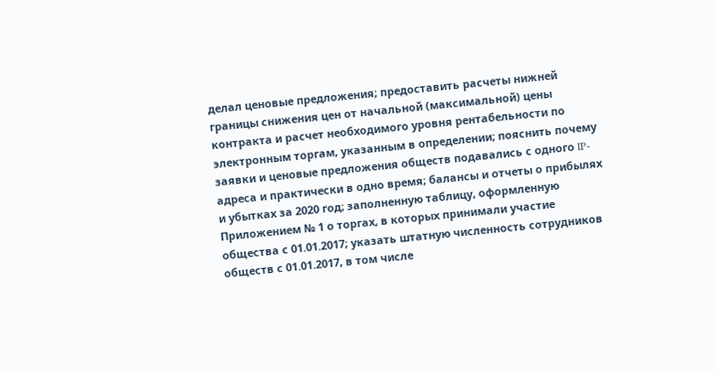делал ценовые предложения; предоставить расчеты нижней границы снижения цен от начальной (максимальной) цены контракта и расчет необходимого уровня рентабельности по электронным торгам, указанным в определении; пояснить почему заявки и ценовые предложения обществ подавались с одного IP-адреса и практически в одно время; балансы и отчеты о прибылях и убытках за 2020 год; заполненную таблицу, оформленную Приложением № 1 о торгах, в которых принимали участие общества с 01.01.2017; указать штатную численность сотрудников обществ с 01.01.2017, в том числе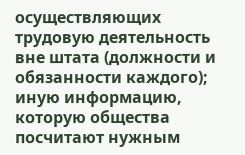осуществляющих трудовую деятельность вне штата (должности и обязанности каждого); иную информацию, которую общества посчитают нужным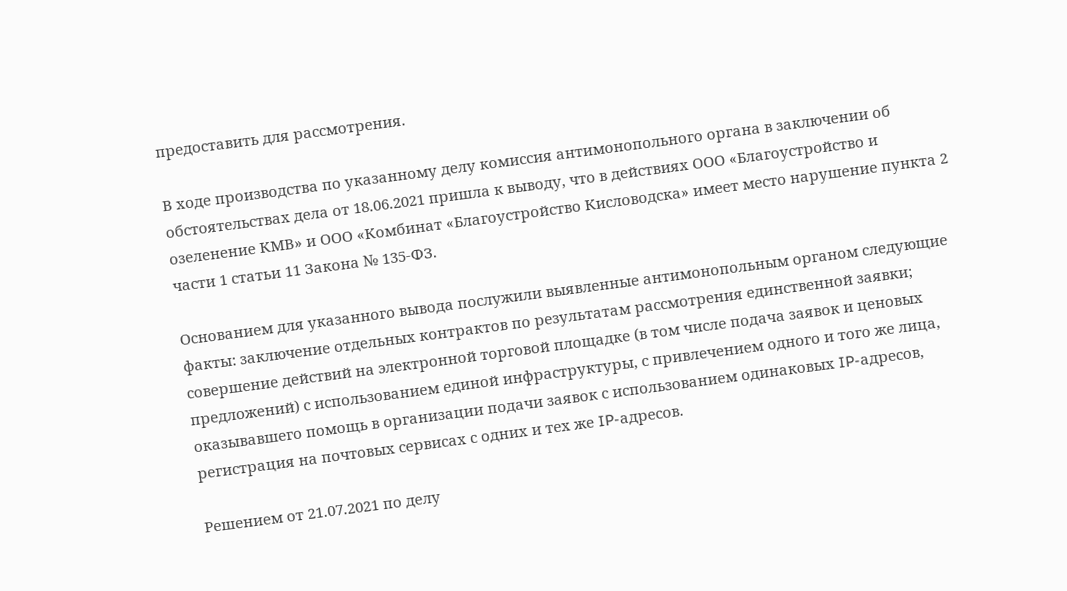предоставить для рассмотрения.

В ходе производства по указанному делу комиссия антимонопольного органа в заключении об обстоятельствах дела от 18.06.2021 пришла к выводу, что в действиях ООО «Благоустройство и озеленение КМВ» и ООО «Комбинат «Благоустройство Кисловодска» имеет место нарушение пункта 2 части 1 статьи 11 Закона № 135-ФЗ.

Основанием для указанного вывода послужили выявленные антимонопольным органом следующие факты: заключение отдельных контрактов по результатам рассмотрения единственной заявки; совершение действий на электронной торговой площадке (в том числе подача заявок и ценовых предложений) с использованием единой инфраструктуры, с привлечением одного и того же лица, оказывавшего помощь в организации подачи заявок с использованием одинаковых IP-адресов, регистрация на почтовых сервисах с одних и тех же IP-адресов.

Решением от 21.07.2021 по делу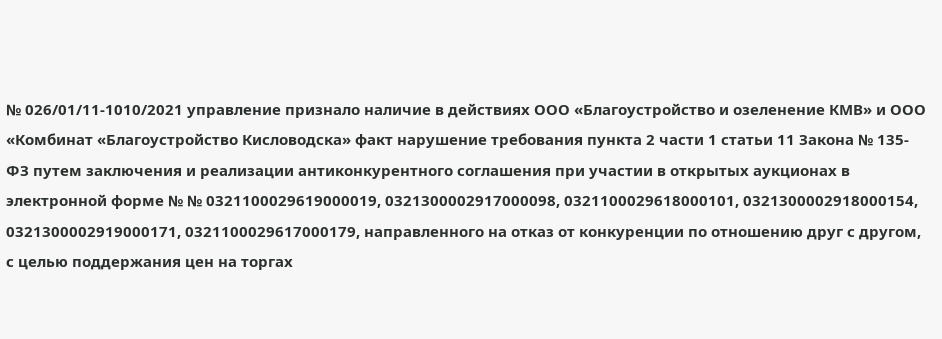№ 026/01/11-1010/2021 управление признало наличие в действиях ООО «Благоустройство и озеленение КМВ» и ООО «Комбинат «Благоустройство Кисловодска» факт нарушение требования пункта 2 части 1 статьи 11 Закона № 135-ФЗ путем заключения и реализации антиконкурентного соглашения при участии в открытых аукционах в электронной форме № № 0321100029619000019, 0321300002917000098, 0321100029618000101, 0321300002918000154, 0321300002919000171, 0321100029617000179, направленного на отказ от конкуренции по отношению друг с другом, с целью поддержания цен на торгах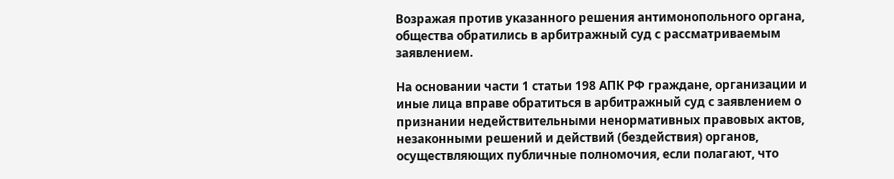Возражая против указанного решения антимонопольного органа, общества обратились в арбитражный суд с рассматриваемым заявлением.

На основании части 1 статьи 198 АПК РФ граждане, организации и иные лица вправе обратиться в арбитражный суд с заявлением о признании недействительными ненормативных правовых актов, незаконными решений и действий (бездействия) органов, осуществляющих публичные полномочия, если полагают, что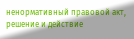ненормативный правовой акт, решение и действие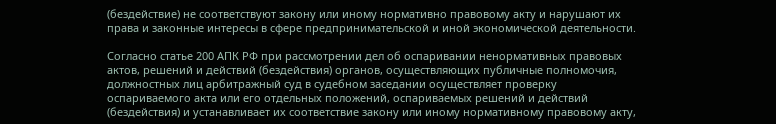(бездействие) не соответствуют закону или иному нормативно правовому акту и нарушают их права и законные интересы в сфере предпринимательской и иной экономической деятельности.

Согласно статье 200 АПК РФ при рассмотрении дел об оспаривании ненормативных правовых актов, решений и действий (бездействия) органов, осуществляющих публичные полномочия, должностных лиц арбитражный суд в судебном заседании осуществляет проверку оспариваемого акта или его отдельных положений, оспариваемых решений и действий (бездействия) и устанавливает их соответствие закону или иному нормативному правовому акту,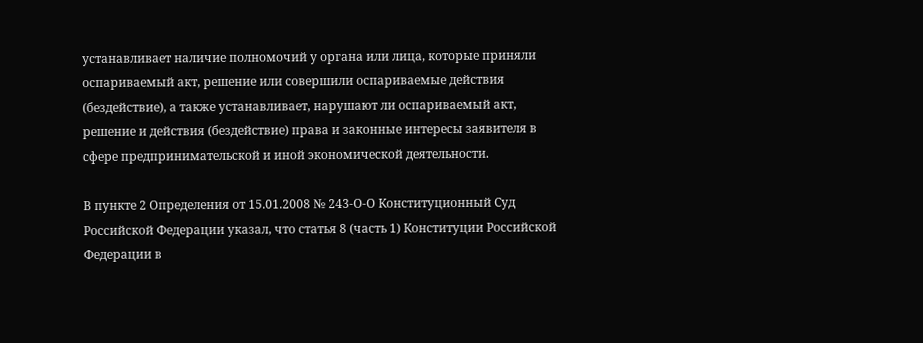устанавливает наличие полномочий у органа или лица, которые приняли оспариваемый акт, решение или совершили оспариваемые действия (бездействие), а также устанавливает, нарушают ли оспариваемый акт, решение и действия (бездействие) права и законные интересы заявителя в сфере предпринимательской и иной экономической деятельности.

В пункте 2 Определения от 15.01.2008 № 243-О-О Конституционный Суд Российской Федерации указал, что статья 8 (часть 1) Конституции Российской Федерации в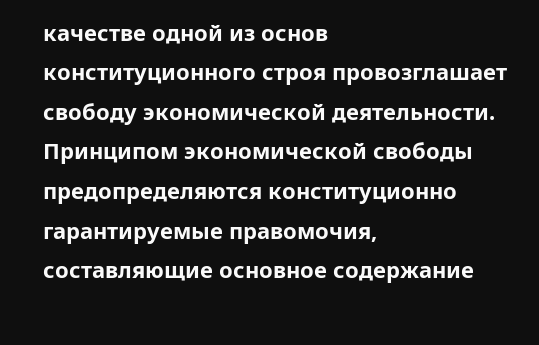качестве одной из основ конституционного строя провозглашает свободу экономической деятельности. Принципом экономической свободы предопределяются конституционно гарантируемые правомочия, составляющие основное содержание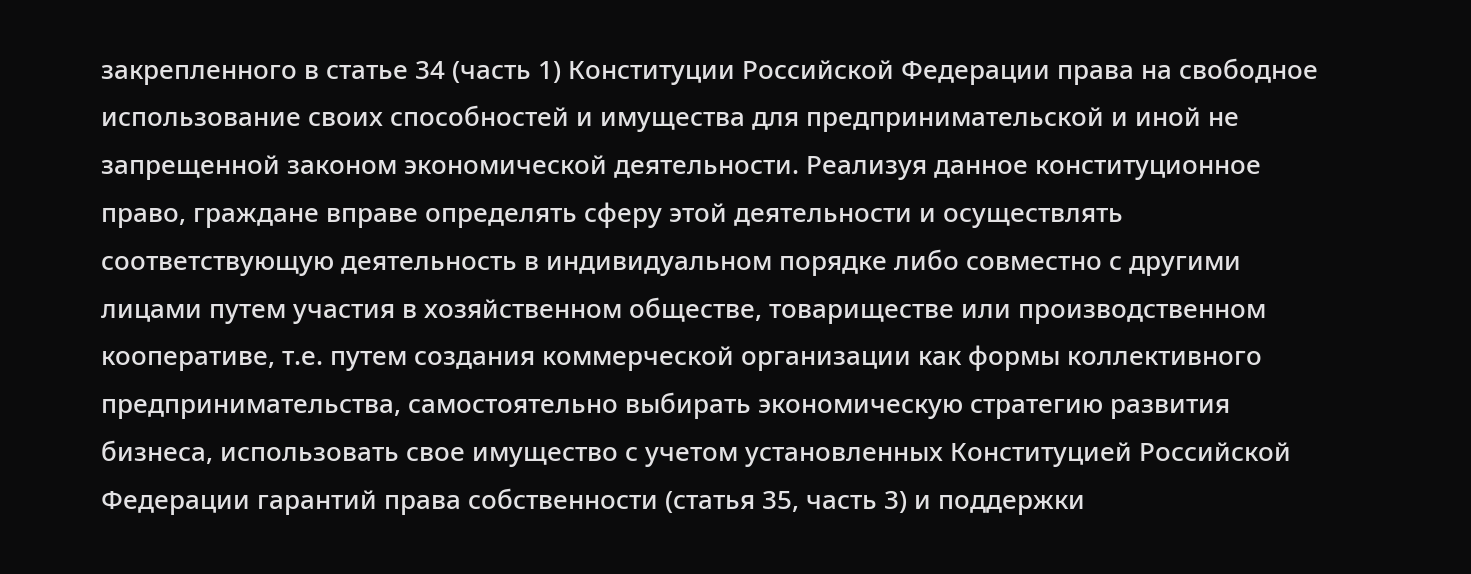закрепленного в статье 34 (часть 1) Конституции Российской Федерации права на свободное использование своих способностей и имущества для предпринимательской и иной не запрещенной законом экономической деятельности. Реализуя данное конституционное право, граждане вправе определять сферу этой деятельности и осуществлять соответствующую деятельность в индивидуальном порядке либо совместно с другими лицами путем участия в хозяйственном обществе, товариществе или производственном кооперативе, т.е. путем создания коммерческой организации как формы коллективного предпринимательства, самостоятельно выбирать экономическую стратегию развития бизнеса, использовать свое имущество с учетом установленных Конституцией Российской Федерации гарантий права собственности (статья 35, часть 3) и поддержки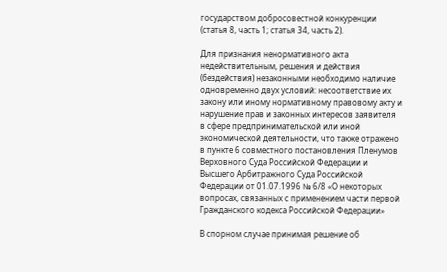государством добросовестной конкуренции (статья 8, часть 1; статья 34, часть 2).

Для признания ненормативного акта недействительным, решения и действия (бездействия) незаконными необходимо наличие одновременно двух условий: несоответствие их закону или иному нормативному правовому акту и нарушение прав и законных интересов заявителя в сфере предпринимательской или иной экономической деятельности, что также отражено в пункте 6 совместного постановления Пленумов Верховного Суда Российской Федерации и Высшего Арбитражного Суда Российской Федерации от 01.07.1996 № 6/8 «О некоторых вопросах, связанных с применением части первой Гражданского кодекса Российской Федерации»

В спорном случае принимая решение об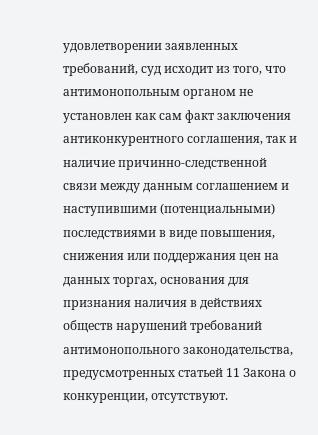удовлетворении заявленных требований, суд исходит из того, что антимонопольным органом не установлен как сам факт заключения антиконкурентного соглашения, так и наличие причинно-следственной связи между данным соглашением и наступившими (потенциальными) последствиями в виде повышения, снижения или поддержания цен на данных торгах, основания для признания наличия в действиях обществ нарушений требований антимонопольного законодательства, предусмотренных статьей 11 Закона о конкуренции, отсутствуют.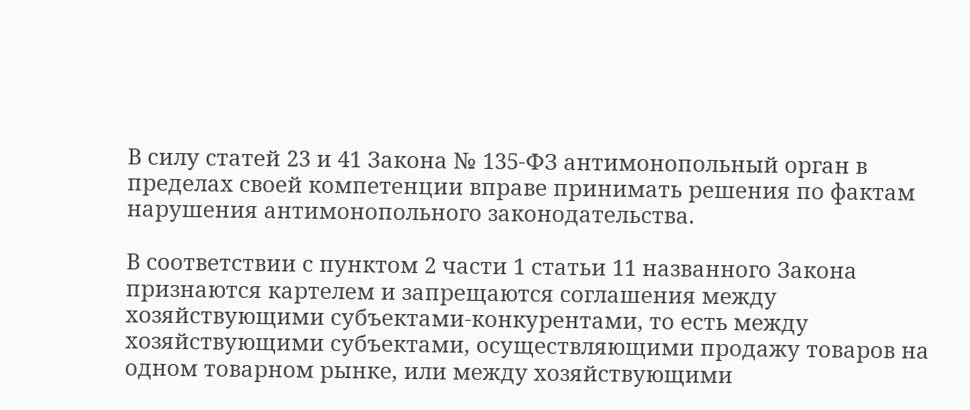В силу статей 23 и 41 Закона № 135-ФЗ антимонопольный орган в пределах своей компетенции вправе принимать решения по фактам нарушения антимонопольного законодательства.

В соответствии с пунктом 2 части 1 статьи 11 названного Закона признаются картелем и запрещаются соглашения между хозяйствующими субъектами-конкурентами, то есть между хозяйствующими субъектами, осуществляющими продажу товаров на одном товарном рынке, или между хозяйствующими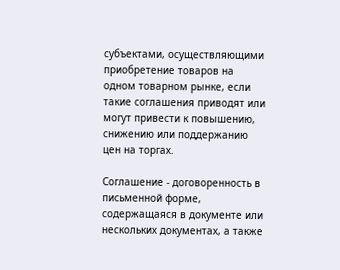субъектами, осуществляющими приобретение товаров на одном товарном рынке, если такие соглашения приводят или могут привести к повышению, снижению или поддержанию цен на торгах.

Соглашение - договоренность в письменной форме, содержащаяся в документе или нескольких документах, а также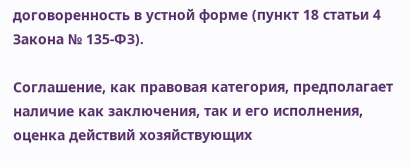договоренность в устной форме (пункт 18 статьи 4 Закона № 135-ФЗ).

Соглашение, как правовая категория, предполагает наличие как заключения, так и его исполнения, оценка действий хозяйствующих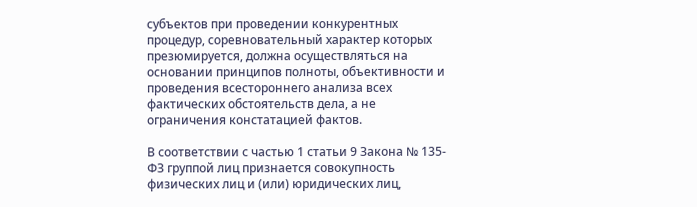субъектов при проведении конкурентных процедур, соревновательный характер которых презюмируется, должна осуществляться на основании принципов полноты, объективности и проведения всестороннего анализа всех фактических обстоятельств дела, а не ограничения констатацией фактов.

В соответствии с частью 1 статьи 9 Закона № 135-ФЗ группой лиц признается совокупность физических лиц и (или) юридических лиц,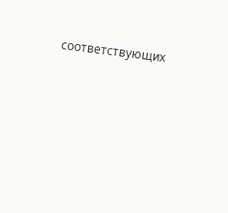соответствующих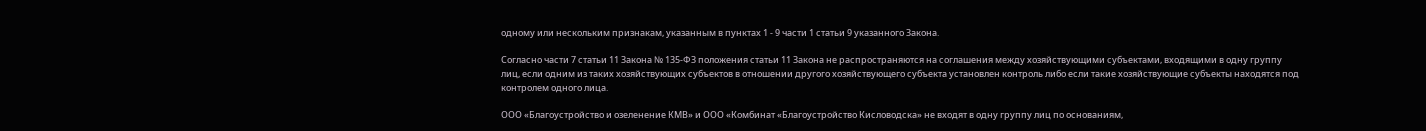одному или нескольким признакам, указанным в пунктах 1 - 9 части 1 статьи 9 указанного Закона.

Согласно части 7 статьи 11 Закона № 135-ФЗ положения статьи 11 Закона не распространяются на соглашения между хозяйствующими субъектами, входящими в одну группу лиц, если одним из таких хозяйствующих субъектов в отношении другого хозяйствующего субъекта установлен контроль либо если такие хозяйствующие субъекты находятся под контролем одного лица.

ООО «Благоустройство и озеленение КМВ» и ООО «Комбинат «Благоустройство Кисловодска» не входят в одну группу лиц по основаниям,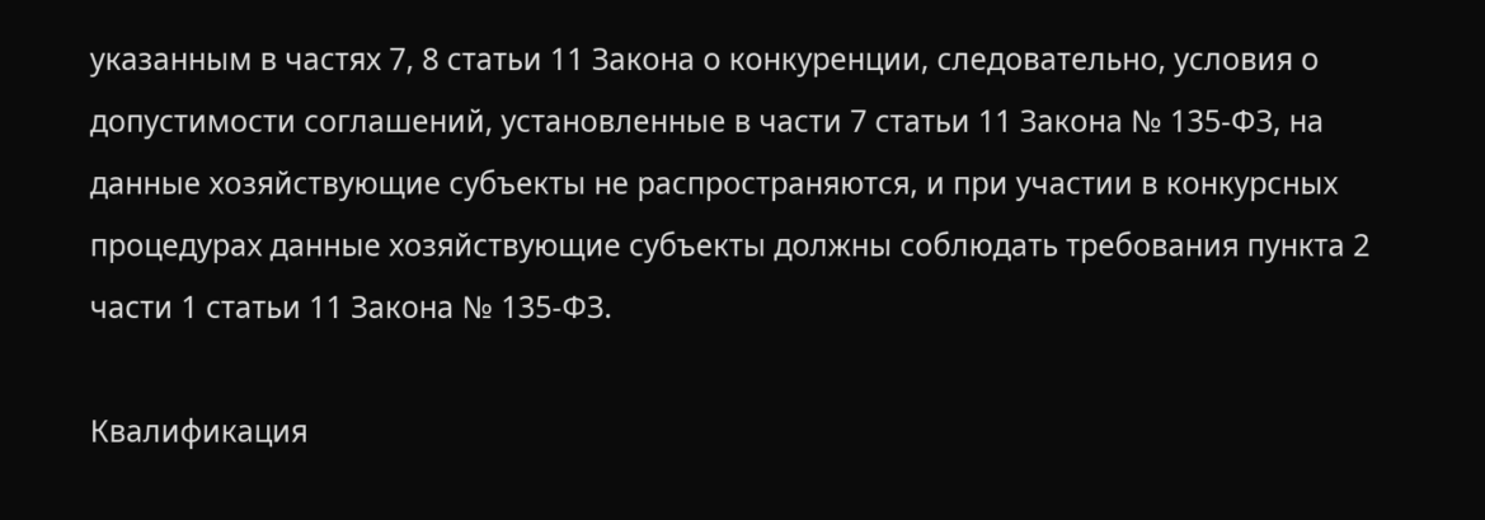указанным в частях 7, 8 статьи 11 Закона о конкуренции, следовательно, условия о допустимости соглашений, установленные в части 7 статьи 11 Закона № 135-ФЗ, на данные хозяйствующие субъекты не распространяются, и при участии в конкурсных процедурах данные хозяйствующие субъекты должны соблюдать требования пункта 2 части 1 статьи 11 Закона № 135-ФЗ.

Квалификация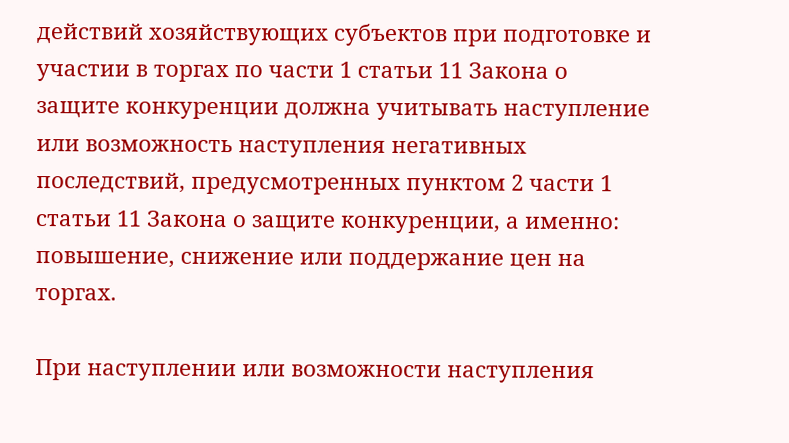действий хозяйствующих субъектов при подготовке и участии в торгах по части 1 статьи 11 Закона о защите конкуренции должна учитывать наступление или возможность наступления негативных последствий, предусмотренных пунктом 2 части 1 статьи 11 Закона о защите конкуренции, а именно: повышение, снижение или поддержание цен на торгах.

При наступлении или возможности наступления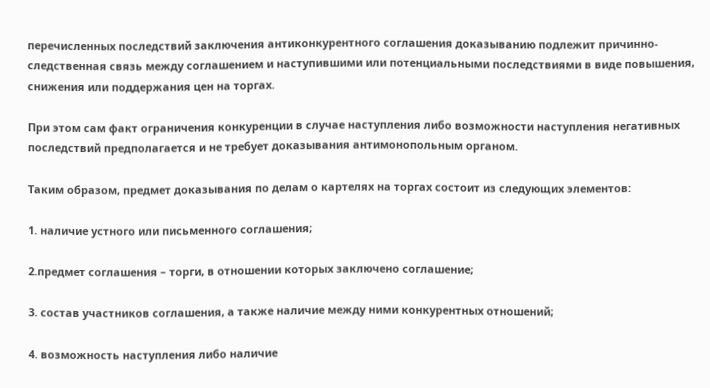перечисленных последствий заключения антиконкурентного соглашения доказыванию подлежит причинно-следственная связь между соглашением и наступившими или потенциальными последствиями в виде повышения, снижения или поддержания цен на торгах.

При этом сам факт ограничения конкуренции в случае наступления либо возможности наступления негативных последствий предполагается и не требует доказывания антимонопольным органом.

Таким образом, предмет доказывания по делам о картелях на торгах состоит из следующих элементов:

1. наличие устного или письменного соглашения;

2.предмет соглашения – торги, в отношении которых заключено соглашение;

3. состав участников соглашения, а также наличие между ними конкурентных отношений;

4. возможность наступления либо наличие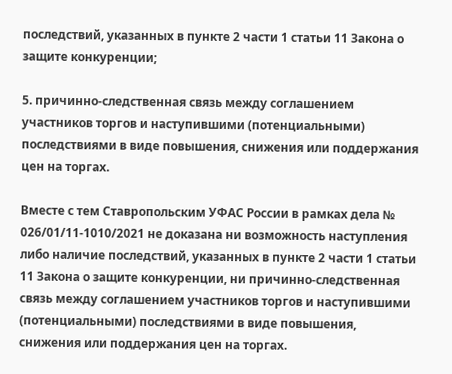последствий, указанных в пункте 2 части 1 статьи 11 Закона о защите конкуренции;

5. причинно-следственная связь между соглашением участников торгов и наступившими (потенциальными) последствиями в виде повышения, снижения или поддержания цен на торгах.

Вместе с тем Ставропольским УФАС России в рамках дела № 026/01/11-1010/2021 не доказана ни возможность наступления либо наличие последствий, указанных в пункте 2 части 1 статьи 11 Закона о защите конкуренции, ни причинно-следственная связь между соглашением участников торгов и наступившими (потенциальными) последствиями в виде повышения, снижения или поддержания цен на торгах.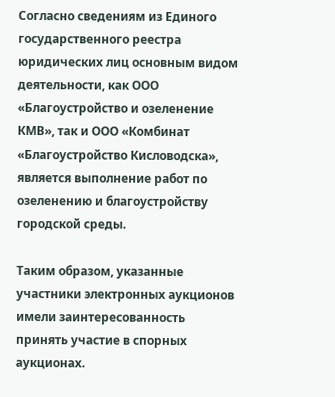Согласно сведениям из Единого государственного реестра юридических лиц основным видом деятельности, как ООО «Благоустройство и озеленение КМВ», так и ООО «Комбинат «Благоустройство Кисловодска», является выполнение работ по озеленению и благоустройству городской среды.

Таким образом, указанные участники электронных аукционов имели заинтересованность принять участие в спорных аукционах.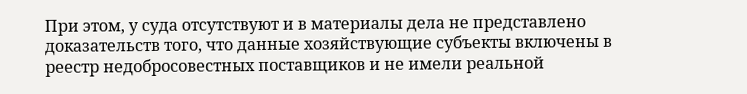При этом, у суда отсутствуют и в материалы дела не представлено доказательств того, что данные хозяйствующие субъекты включены в реестр недобросовестных поставщиков и не имели реальной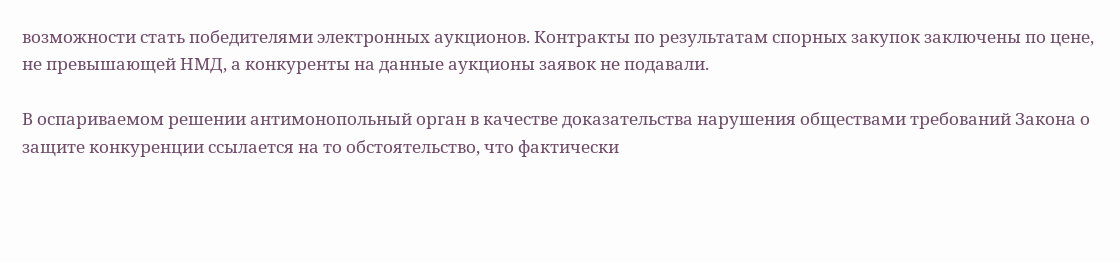возможности стать победителями электронных аукционов. Контракты по результатам спорных закупок заключены по цене, не превышающей НМД, а конкуренты на данные аукционы заявок не подавали.

В оспариваемом решении антимонопольный орган в качестве доказательства нарушения обществами требований Закона о защите конкуренции ссылается на то обстоятельство, что фактически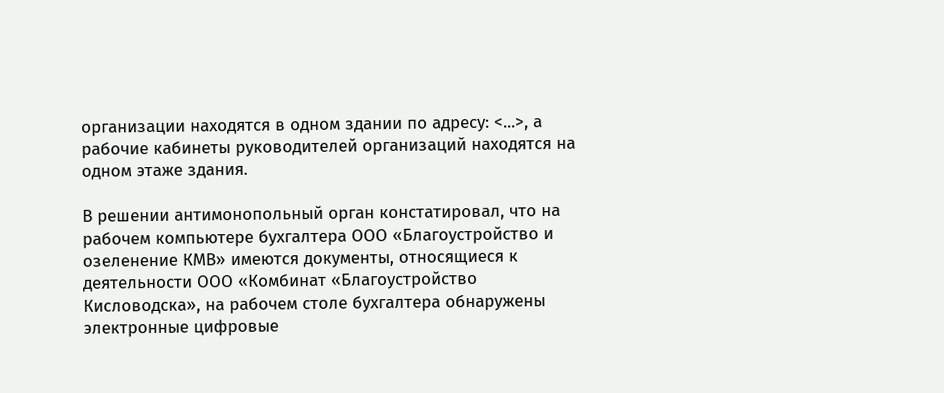организации находятся в одном здании по адресу: <...>, а рабочие кабинеты руководителей организаций находятся на одном этаже здания.

В решении антимонопольный орган констатировал, что на рабочем компьютере бухгалтера ООО «Благоустройство и озеленение КМВ» имеются документы, относящиеся к деятельности ООО «Комбинат «Благоустройство Кисловодска», на рабочем столе бухгалтера обнаружены электронные цифровые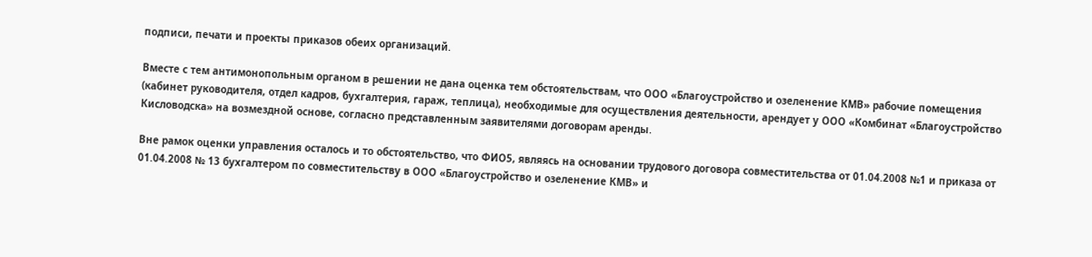подписи, печати и проекты приказов обеих организаций.

Вместе с тем антимонопольным органом в решении не дана оценка тем обстоятельствам, что ООО «Благоустройство и озеленение КМВ» рабочие помещения (кабинет руководителя, отдел кадров, бухгалтерия, гараж, теплица), необходимые для осуществления деятельности, арендует у ООО «Комбинат «Благоустройство Кисловодска» на возмездной основе, согласно представленным заявителями договорам аренды.

Вне рамок оценки управления осталось и то обстоятельство, что ФИО5, являясь на основании трудового договора совместительства от 01.04.2008 №1 и приказа от 01.04.2008 № 13 бухгалтером по совместительству в ООО «Благоустройство и озеленение КМВ» и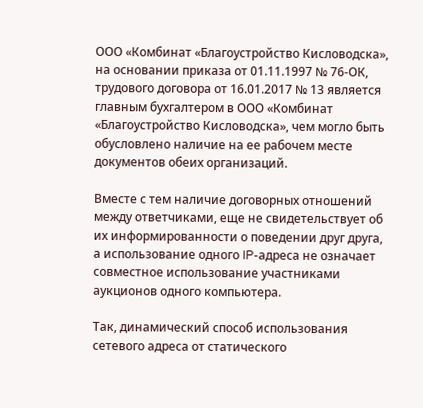ООО «Комбинат «Благоустройство Кисловодска», на основании приказа от 01.11.1997 № 76-ОК, трудового договора от 16.01.2017 № 13 является главным бухгалтером в ООО «Комбинат «Благоустройство Кисловодска», чем могло быть обусловлено наличие на ее рабочем месте документов обеих организаций.

Вместе с тем наличие договорных отношений между ответчиками, еще не свидетельствует об их информированности о поведении друг друга, а использование одного IP-адреса не означает совместное использование участниками аукционов одного компьютера.

Так, динамический способ использования сетевого адреса от статического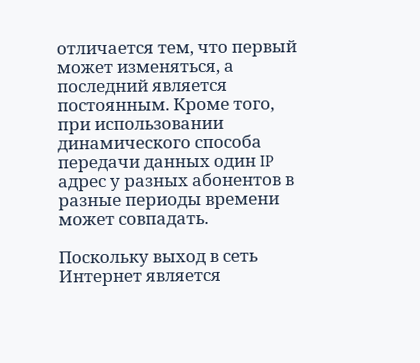отличается тем, что первый может изменяться, а последний является постоянным. Кроме того, при использовании динамического способа передачи данных один IP адрес у разных абонентов в разные периоды времени может совпадать.

Поскольку выход в сеть Интернет является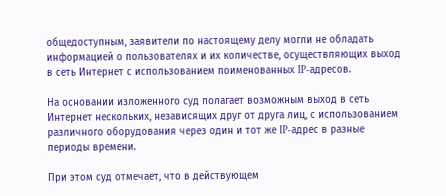общедоступным, заявители по настоящему делу могли не обладать информацией о пользователях и их количестве, осуществляющих выход в сеть Интернет с использованием поименованных IP-адресов.

На основании изложенного суд полагает возможным выход в сеть Интернет нескольких, независящих друг от друга лиц, с использованием различного оборудования через один и тот же IP-адрес в разные периоды времени.

При этом суд отмечает, что в действующем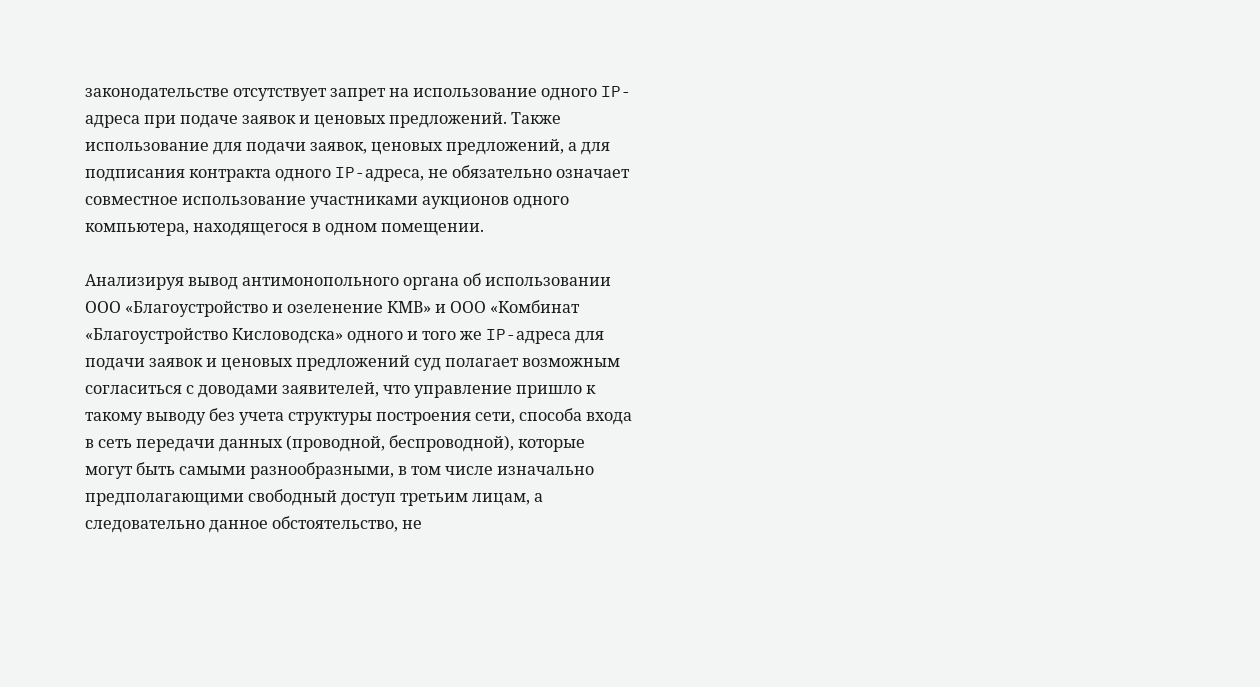законодательстве отсутствует запрет на использование одного IP-адреса при подаче заявок и ценовых предложений. Также использование для подачи заявок, ценовых предложений, а для подписания контракта одного IP-адреса, не обязательно означает совместное использование участниками аукционов одного компьютера, находящегося в одном помещении.

Анализируя вывод антимонопольного органа об использовании ООО «Благоустройство и озеленение КМВ» и ООО «Комбинат «Благоустройство Кисловодска» одного и того же IP-адреса для подачи заявок и ценовых предложений суд полагает возможным согласиться с доводами заявителей, что управление пришло к такому выводу без учета структуры построения сети, способа входа в сеть передачи данных (проводной, беспроводной), которые могут быть самыми разнообразными, в том числе изначально предполагающими свободный доступ третьим лицам, а следовательно данное обстоятельство, не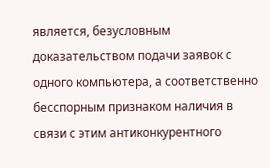является, безусловным доказательством подачи заявок с одного компьютера, а соответственно бесспорным признаком наличия в связи с этим антиконкурентного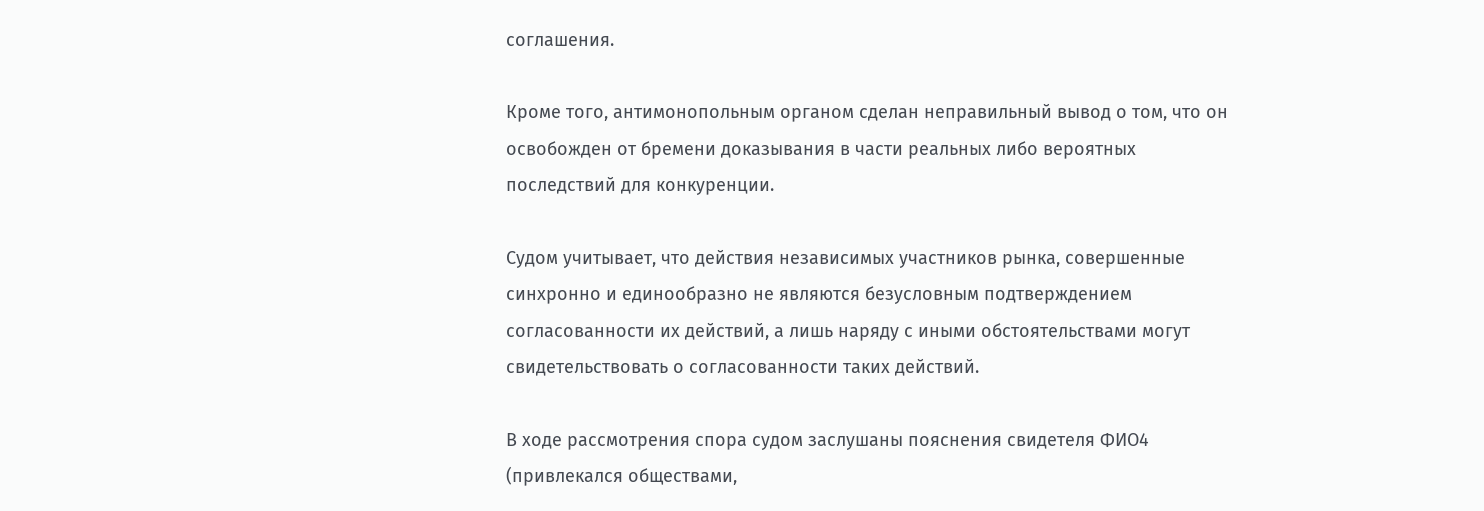соглашения.

Кроме того, антимонопольным органом сделан неправильный вывод о том, что он освобожден от бремени доказывания в части реальных либо вероятных последствий для конкуренции.

Судом учитывает, что действия независимых участников рынка, совершенные синхронно и единообразно не являются безусловным подтверждением согласованности их действий, а лишь наряду с иными обстоятельствами могут свидетельствовать о согласованности таких действий.

В ходе рассмотрения спора судом заслушаны пояснения свидетеля ФИО4 (привлекался обществами,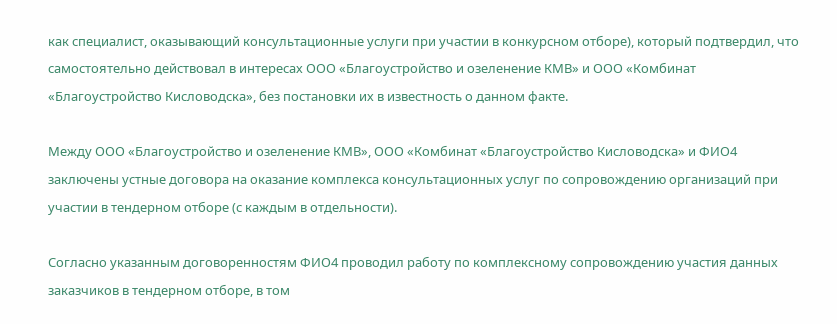как специалист, оказывающий консультационные услуги при участии в конкурсном отборе), который подтвердил, что самостоятельно действовал в интересах ООО «Благоустройство и озеленение КМВ» и ООО «Комбинат «Благоустройство Кисловодска», без постановки их в известность о данном факте.

Между ООО «Благоустройство и озеленение КМВ», ООО «Комбинат «Благоустройство Кисловодска» и ФИО4 заключены устные договора на оказание комплекса консультационных услуг по сопровождению организаций при участии в тендерном отборе (с каждым в отдельности).

Согласно указанным договоренностям ФИО4 проводил работу по комплексному сопровождению участия данных заказчиков в тендерном отборе, в том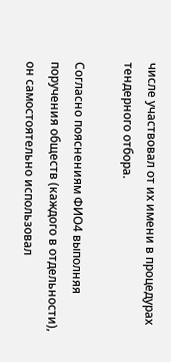числе участвовал от их имени в процедурах тендерного отбора.

Согласно пояснениям ФИО4 выполняя поручения обществ (каждого в отдельности), он самостоятельно использовал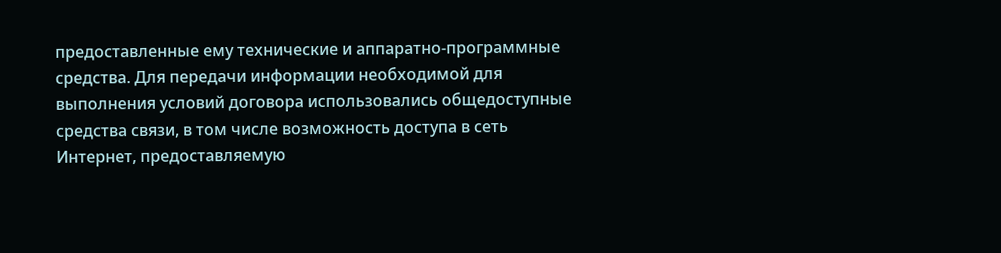предоставленные ему технические и аппаратно-программные средства. Для передачи информации необходимой для выполнения условий договора использовались общедоступные средства связи, в том числе возможность доступа в сеть Интернет, предоставляемую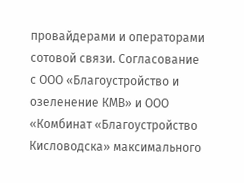провайдерами и операторами сотовой связи. Согласование с ООО «Благоустройство и озеленение КМВ» и ООО «Комбинат «Благоустройство Кисловодска» максимального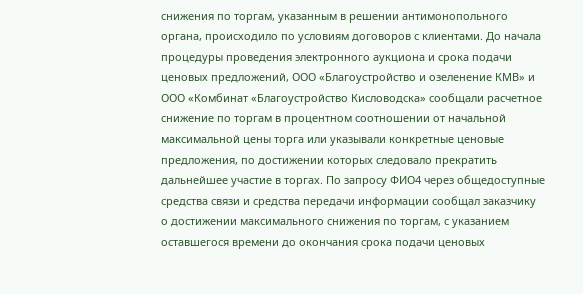снижения по торгам, указанным в решении антимонопольного органа, происходило по условиям договоров с клиентами. До начала процедуры проведения электронного аукциона и срока подачи ценовых предложений, ООО «Благоустройство и озеленение КМВ» и ООО «Комбинат «Благоустройство Кисловодска» сообщали расчетное снижение по торгам в процентном соотношении от начальной максимальной цены торга или указывали конкретные ценовые предложения, по достижении которых следовало прекратить дальнейшее участие в торгах. По запросу ФИО4 через общедоступные средства связи и средства передачи информации сообщал заказчику о достижении максимального снижения по торгам, с указанием оставшегося времени до окончания срока подачи ценовых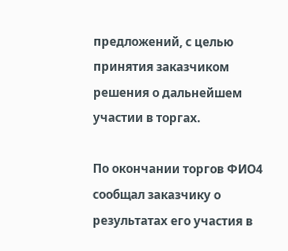предложений, с целью принятия заказчиком решения о дальнейшем участии в торгах.

По окончании торгов ФИО4 сообщал заказчику о результатах его участия в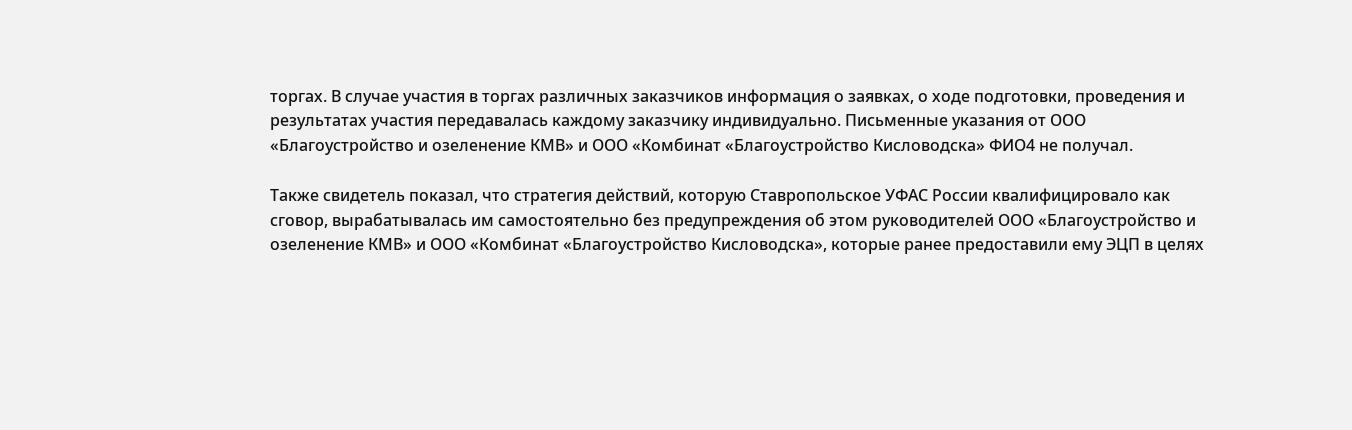торгах. В случае участия в торгах различных заказчиков информация о заявках, о ходе подготовки, проведения и результатах участия передавалась каждому заказчику индивидуально. Письменные указания от ООО «Благоустройство и озеленение КМВ» и ООО «Комбинат «Благоустройство Кисловодска» ФИО4 не получал.

Также свидетель показал, что стратегия действий, которую Ставропольское УФАС России квалифицировало как сговор, вырабатывалась им самостоятельно без предупреждения об этом руководителей ООО «Благоустройство и озеленение КМВ» и ООО «Комбинат «Благоустройство Кисловодска», которые ранее предоставили ему ЭЦП в целях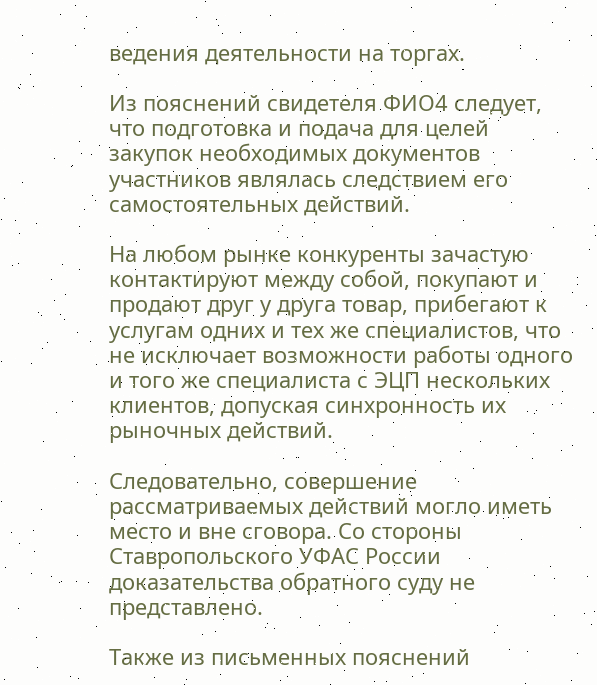ведения деятельности на торгах.

Из пояснений свидетеля ФИО4 следует, что подготовка и подача для целей закупок необходимых документов участников являлась следствием его самостоятельных действий.

На любом рынке конкуренты зачастую контактируют между собой, покупают и продают друг у друга товар, прибегают к услугам одних и тех же специалистов, что не исключает возможности работы одного и того же специалиста с ЭЦП нескольких клиентов, допуская синхронность их рыночных действий.

Следовательно, совершение рассматриваемых действий могло иметь место и вне сговора. Со стороны Ставропольского УФАС России доказательства обратного суду не представлено.

Также из письменных пояснений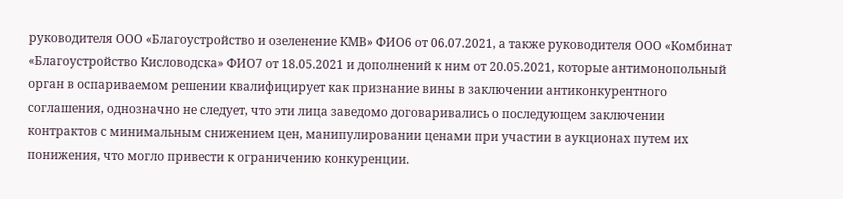руководителя ООО «Благоустройство и озеленение КМВ» ФИО6 от 06.07.2021, а также руководителя ООО «Комбинат «Благоустройство Кисловодска» ФИО7 от 18.05.2021 и дополнений к ним от 20.05.2021, которые антимонопольный орган в оспариваемом решении квалифицирует как признание вины в заключении антиконкурентного соглашения, однозначно не следует, что эти лица заведомо договаривались о последующем заключении контрактов с минимальным снижением цен, манипулировании ценами при участии в аукционах путем их понижения, что могло привести к ограничению конкуренции.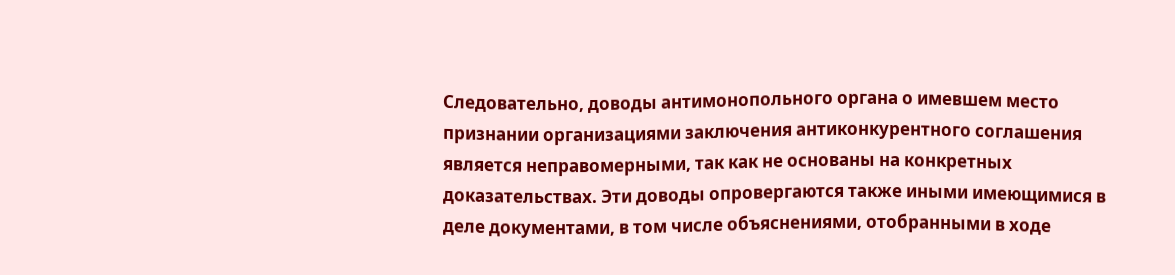Следовательно, доводы антимонопольного органа о имевшем место признании организациями заключения антиконкурентного соглашения является неправомерными, так как не основаны на конкретных доказательствах. Эти доводы опровергаются также иными имеющимися в деле документами, в том числе объяснениями, отобранными в ходе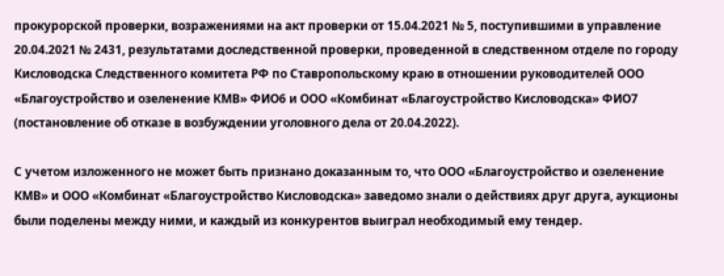прокурорской проверки, возражениями на акт проверки от 15.04.2021 № 5, поступившими в управление 20.04.2021 № 2431, результатами доследственной проверки, проведенной в следственном отделе по городу Кисловодска Следственного комитета РФ по Ставропольскому краю в отношении руководителей ООО «Благоустройство и озеленение КМВ» ФИО6 и ООО «Комбинат «Благоустройство Кисловодска» ФИО7 (постановление об отказе в возбуждении уголовного дела от 20.04.2022).

С учетом изложенного не может быть признано доказанным то, что ООО «Благоустройство и озеленение КМВ» и ООО «Комбинат «Благоустройство Кисловодска» заведомо знали о действиях друг друга, аукционы были поделены между ними, и каждый из конкурентов выиграл необходимый ему тендер.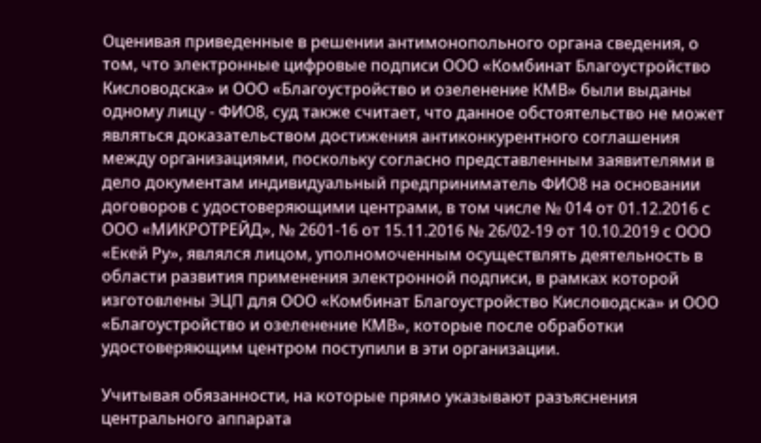Оценивая приведенные в решении антимонопольного органа сведения, о том, что электронные цифровые подписи ООО «Комбинат Благоустройство Кисловодска» и ООО «Благоустройство и озеленение КМВ» были выданы одному лицу - ФИО8, суд также считает, что данное обстоятельство не может являться доказательством достижения антиконкурентного соглашения между организациями, поскольку согласно представленным заявителями в дело документам индивидуальный предприниматель ФИО8 на основании договоров с удостоверяющими центрами, в том числе № 014 от 01.12.2016 с ООО «МИКРОТРЕЙД», № 2601-16 от 15.11.2016 № 26/02-19 от 10.10.2019 с ООО «Екей Ру», являлся лицом, уполномоченным осуществлять деятельность в области развития применения электронной подписи, в рамках которой изготовлены ЭЦП для ООО «Комбинат Благоустройство Кисловодска» и ООО «Благоустройство и озеленение КМВ», которые после обработки удостоверяющим центром поступили в эти организации.

Учитывая обязанности, на которые прямо указывают разъяснения центрального аппарата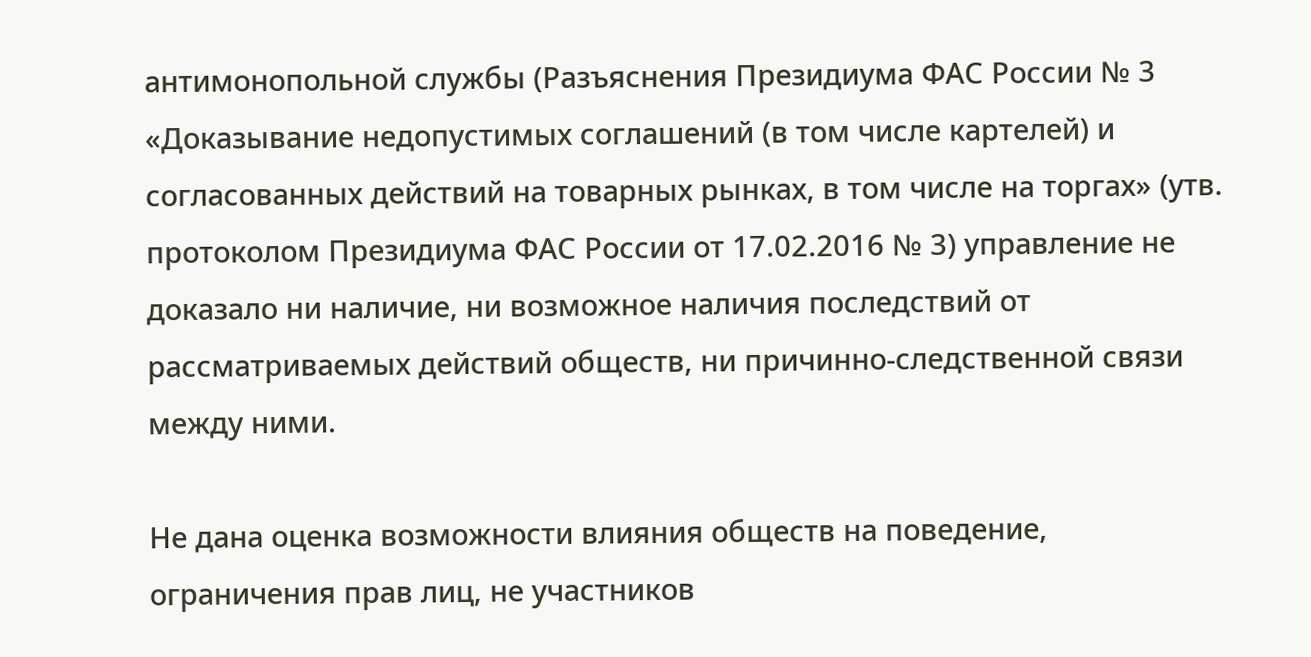антимонопольной службы (Разъяснения Президиума ФАС России № 3 «Доказывание недопустимых соглашений (в том числе картелей) и согласованных действий на товарных рынках, в том числе на торгах» (утв. протоколом Президиума ФАС России от 17.02.2016 № 3) управление не доказало ни наличие, ни возможное наличия последствий от рассматриваемых действий обществ, ни причинно-следственной связи между ними.

Не дана оценка возможности влияния обществ на поведение, ограничения прав лиц, не участников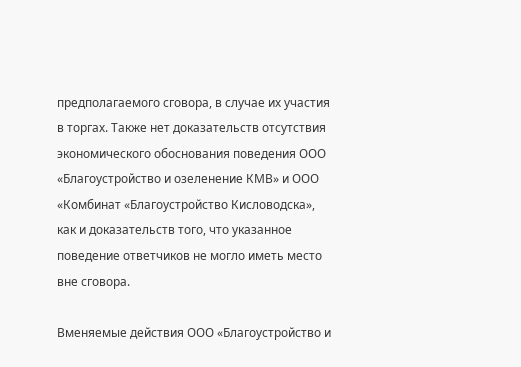предполагаемого сговора, в случае их участия в торгах. Также нет доказательств отсутствия экономического обоснования поведения ООО «Благоустройство и озеленение КМВ» и ООО «Комбинат «Благоустройство Кисловодска», как и доказательств того, что указанное поведение ответчиков не могло иметь место вне сговора.

Вменяемые действия ООО «Благоустройство и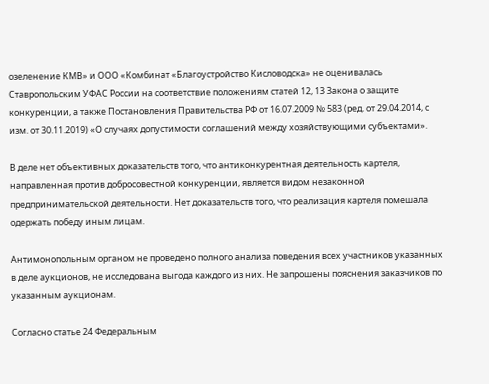озеленение КМВ» и ООО «Комбинат «Благоустройство Кисловодска» не оценивалась Ставропольским УФАС России на соответствие положениям статей 12, 13 Закона о защите конкуренции, а также Постановления Правительства РФ от 16.07.2009 № 583 (ред. от 29.04.2014, с изм. от 30.11.2019) «О случаях допустимости соглашений между хозяйствующими субъектами».

В деле нет объективных доказательств того, что антиконкурентная деятельность картеля, направленная против добросовестной конкуренции, является видом незаконной предпринимательской деятельности. Нет доказательств того, что реализация картеля помешала одержать победу иным лицам.

Антимонопольным органом не проведено полного анализа поведения всех участников указанных в деле аукционов, не исследована выгода каждого из них. Не запрошены пояснения заказчиков по указанным аукционам.

Согласно статье 24 Федеральным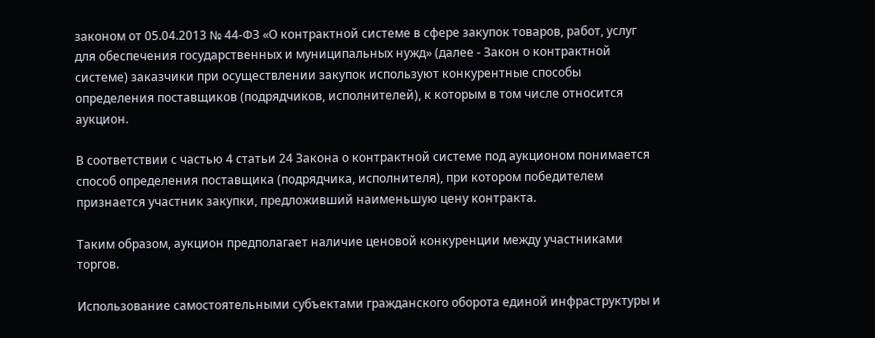законом от 05.04.2013 № 44-ФЗ «О контрактной системе в сфере закупок товаров, работ, услуг для обеспечения государственных и муниципальных нужд» (далее - Закон о контрактной системе) заказчики при осуществлении закупок используют конкурентные способы определения поставщиков (подрядчиков, исполнителей), к которым в том числе относится аукцион.

В соответствии с частью 4 статьи 24 Закона о контрактной системе под аукционом понимается способ определения поставщика (подрядчика, исполнителя), при котором победителем признается участник закупки, предложивший наименьшую цену контракта.

Таким образом, аукцион предполагает наличие ценовой конкуренции между участниками торгов.

Использование самостоятельными субъектами гражданского оборота единой инфраструктуры и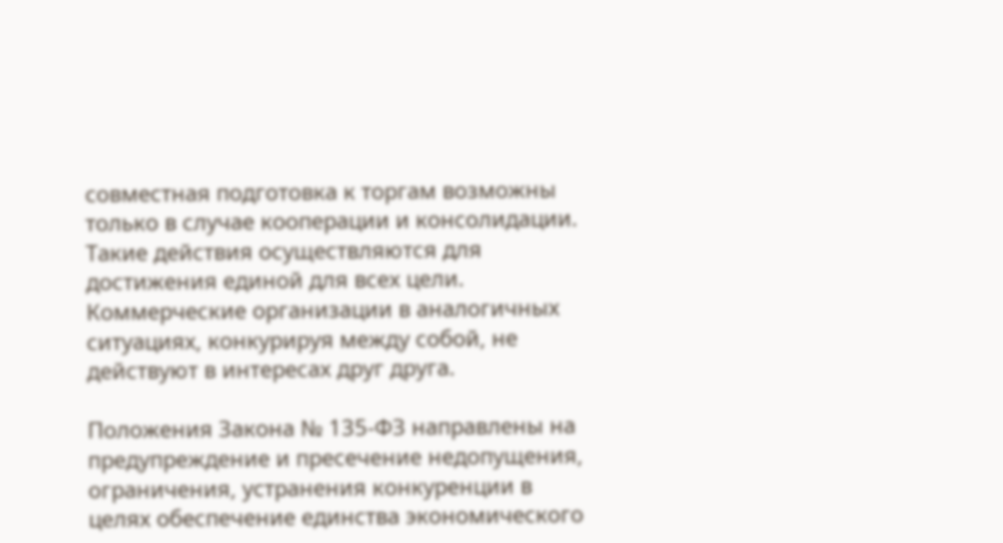совместная подготовка к торгам возможны только в случае кооперации и консолидации. Такие действия осуществляются для достижения единой для всех цели. Коммерческие организации в аналогичных ситуациях, конкурируя между собой, не действуют в интересах друг друга.

Положения Закона № 135-ФЗ направлены на предупреждение и пресечение недопущения, ограничения, устранения конкуренции в целях обеспечение единства экономического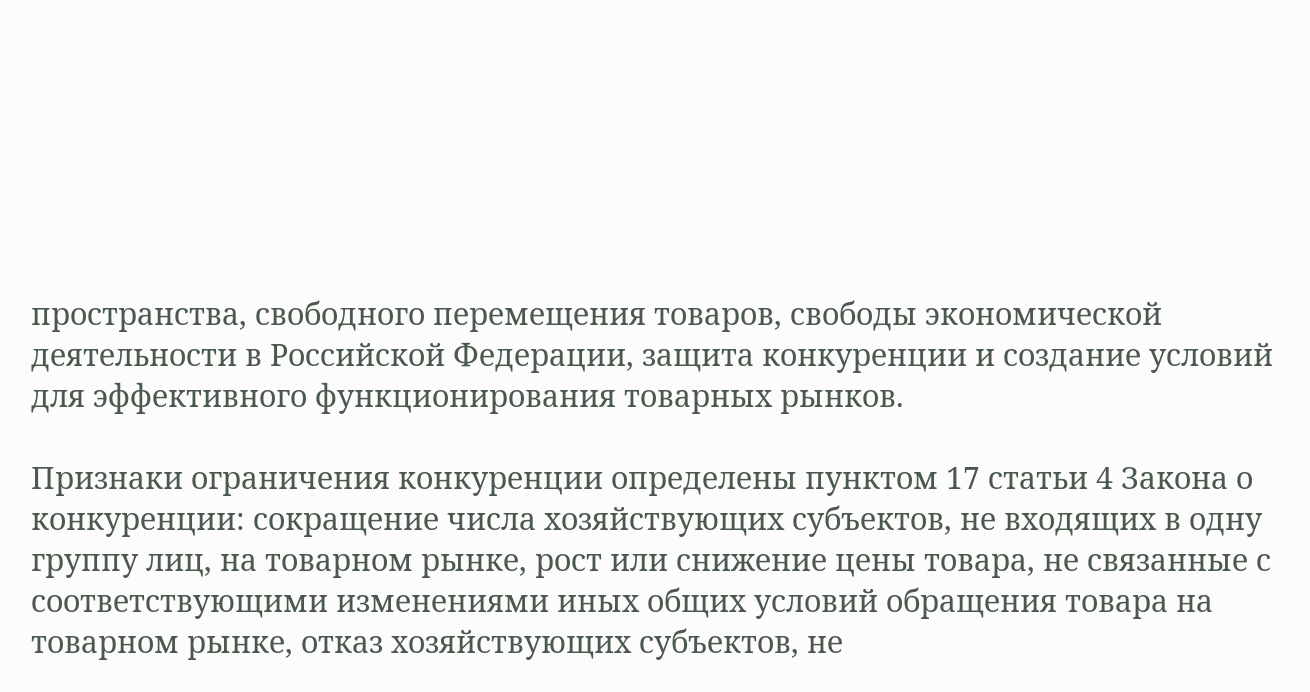пространства, свободного перемещения товаров, свободы экономической деятельности в Российской Федерации, защита конкуренции и создание условий для эффективного функционирования товарных рынков.

Признаки ограничения конкуренции определены пунктом 17 статьи 4 Закона о конкуренции: сокращение числа хозяйствующих субъектов, не входящих в одну группу лиц, на товарном рынке, рост или снижение цены товара, не связанные с соответствующими изменениями иных общих условий обращения товара на товарном рынке, отказ хозяйствующих субъектов, не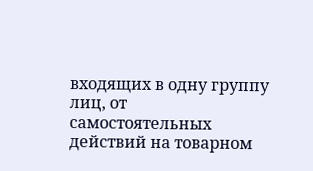входящих в одну группу лиц, от самостоятельных действий на товарном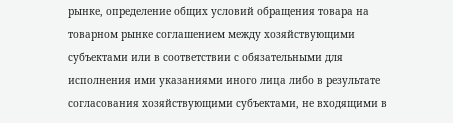рынке, определение общих условий обращения товара на товарном рынке соглашением между хозяйствующими субъектами или в соответствии с обязательными для исполнения ими указаниями иного лица либо в результате согласования хозяйствующими субъектами, не входящими в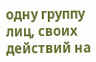одну группу лиц, своих действий на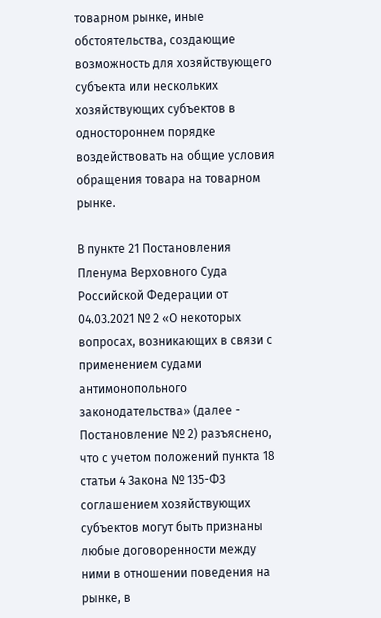товарном рынке, иные обстоятельства, создающие возможность для хозяйствующего субъекта или нескольких хозяйствующих субъектов в одностороннем порядке воздействовать на общие условия обращения товара на товарном рынке.

В пункте 21 Постановления Пленума Верховного Суда Российской Федерации от 04.03.2021 № 2 «О некоторых вопросах, возникающих в связи с применением судами антимонопольного законодательства» (далее - Постановление № 2) разъяснено, что с учетом положений пункта 18 статьи 4 Закона № 135-ФЗ соглашением хозяйствующих субъектов могут быть признаны любые договоренности между ними в отношении поведения на рынке, в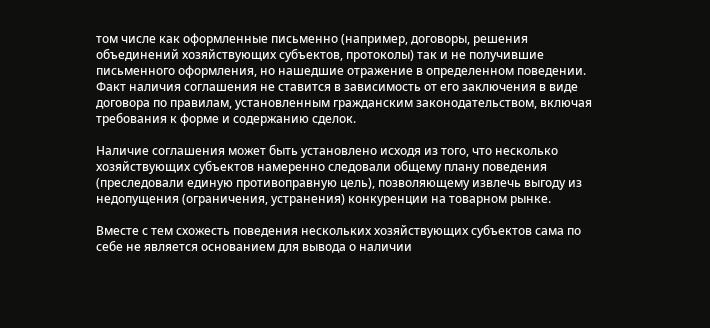том числе как оформленные письменно (например, договоры, решения объединений хозяйствующих субъектов, протоколы) так и не получившие письменного оформления, но нашедшие отражение в определенном поведении. Факт наличия соглашения не ставится в зависимость от его заключения в виде договора по правилам, установленным гражданским законодательством, включая требования к форме и содержанию сделок.

Наличие соглашения может быть установлено исходя из того, что несколько хозяйствующих субъектов намеренно следовали общему плану поведения (преследовали единую противоправную цель), позволяющему извлечь выгоду из недопущения (ограничения, устранения) конкуренции на товарном рынке.

Вместе с тем схожесть поведения нескольких хозяйствующих субъектов сама по себе не является основанием для вывода о наличии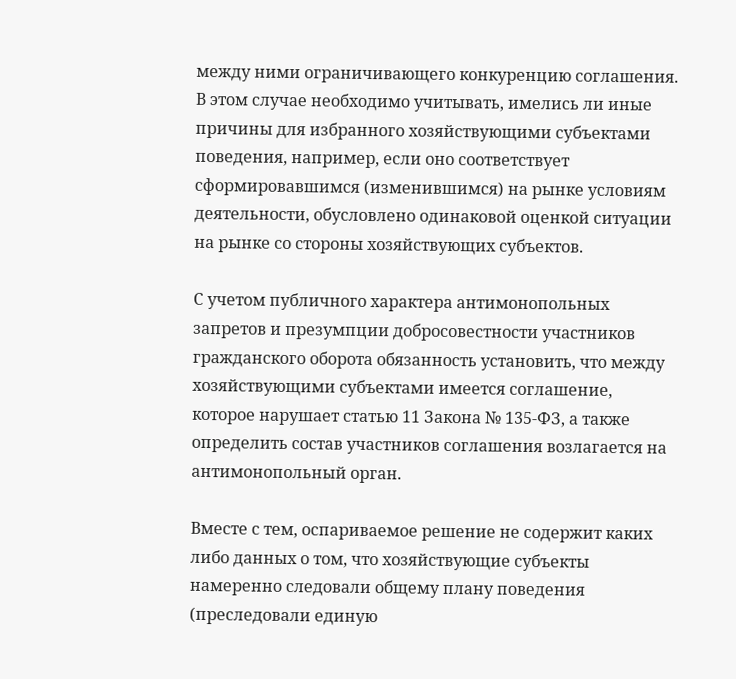между ними ограничивающего конкуренцию соглашения. В этом случае необходимо учитывать, имелись ли иные причины для избранного хозяйствующими субъектами поведения, например, если оно соответствует сформировавшимся (изменившимся) на рынке условиям деятельности, обусловлено одинаковой оценкой ситуации на рынке со стороны хозяйствующих субъектов.

С учетом публичного характера антимонопольных запретов и презумпции добросовестности участников гражданского оборота обязанность установить, что между хозяйствующими субъектами имеется соглашение, которое нарушает статью 11 Закона № 135-ФЗ, а также определить состав участников соглашения возлагается на антимонопольный орган.

Вместе с тем, оспариваемое решение не содержит каких либо данных о том, что хозяйствующие субъекты намеренно следовали общему плану поведения (преследовали единую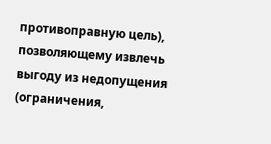противоправную цель), позволяющему извлечь выгоду из недопущения (ограничения,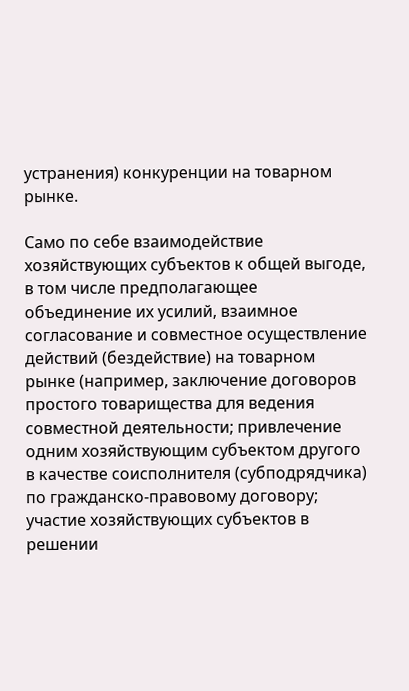устранения) конкуренции на товарном рынке.

Само по себе взаимодействие хозяйствующих субъектов к общей выгоде, в том числе предполагающее объединение их усилий, взаимное согласование и совместное осуществление действий (бездействие) на товарном рынке (например, заключение договоров простого товарищества для ведения совместной деятельности; привлечение одним хозяйствующим субъектом другого в качестве соисполнителя (субподрядчика) по гражданско-правовому договору; участие хозяйствующих субъектов в решении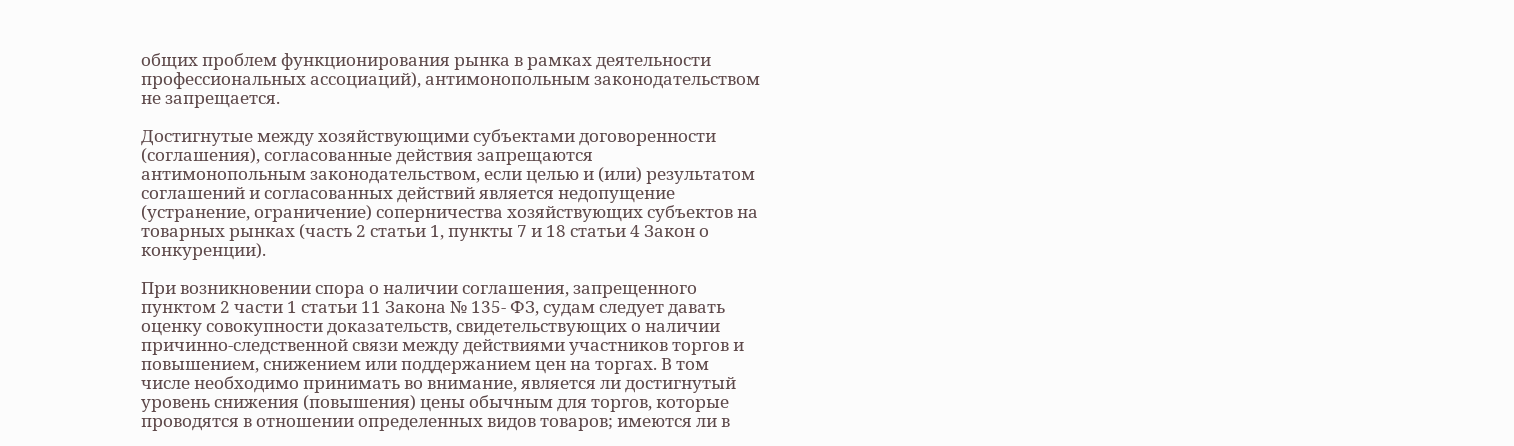общих проблем функционирования рынка в рамках деятельности профессиональных ассоциаций), антимонопольным законодательством не запрещается.

Достигнутые между хозяйствующими субъектами договоренности (соглашения), согласованные действия запрещаются антимонопольным законодательством, если целью и (или) результатом соглашений и согласованных действий является недопущение (устранение, ограничение) соперничества хозяйствующих субъектов на товарных рынках (часть 2 статьи 1, пункты 7 и 18 статьи 4 Закон о конкуренции).

При возникновении спора о наличии соглашения, запрещенного пунктом 2 части 1 статьи 11 Закона № 135- ФЗ, судам следует давать оценку совокупности доказательств, свидетельствующих о наличии причинно-следственной связи между действиями участников торгов и повышением, снижением или поддержанием цен на торгах. В том числе необходимо принимать во внимание, является ли достигнутый уровень снижения (повышения) цены обычным для торгов, которые проводятся в отношении определенных видов товаров; имеются ли в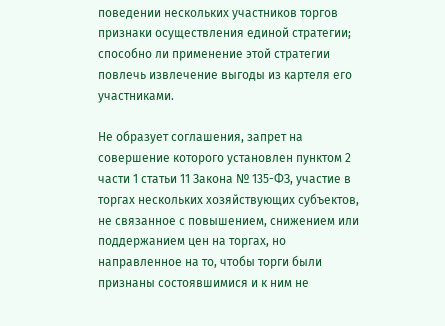поведении нескольких участников торгов признаки осуществления единой стратегии; способно ли применение этой стратегии повлечь извлечение выгоды из картеля его участниками.

Не образует соглашения, запрет на совершение которого установлен пунктом 2 части 1 статьи 11 Закона № 135-ФЗ, участие в торгах нескольких хозяйствующих субъектов, не связанное с повышением, снижением или поддержанием цен на торгах, но направленное на то, чтобы торги были признаны состоявшимися и к ним не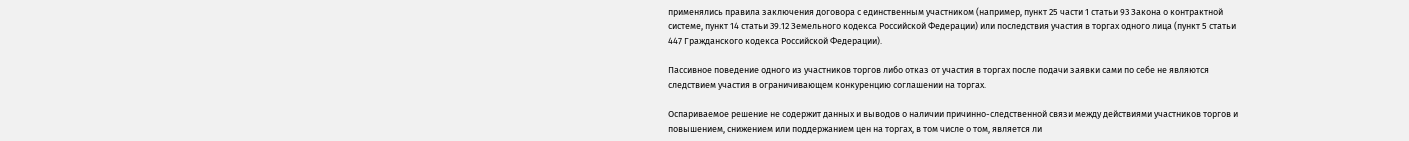применялись правила заключения договора с единственным участником (например, пункт 25 части 1 статьи 93 Закона о контрактной системе, пункт 14 статьи 39.12 Земельного кодекса Российской Федерации) или последствия участия в торгах одного лица (пункт 5 статьи 447 Гражданского кодекса Российской Федерации).

Пассивное поведение одного из участников торгов либо отказ от участия в торгах после подачи заявки сами по себе не являются следствием участия в ограничивающем конкуренцию соглашении на торгах.

Оспариваемое решение не содержит данных и выводов о наличии причинно-следственной связи между действиями участников торгов и повышением, снижением или поддержанием цен на торгах, в том числе о том, является ли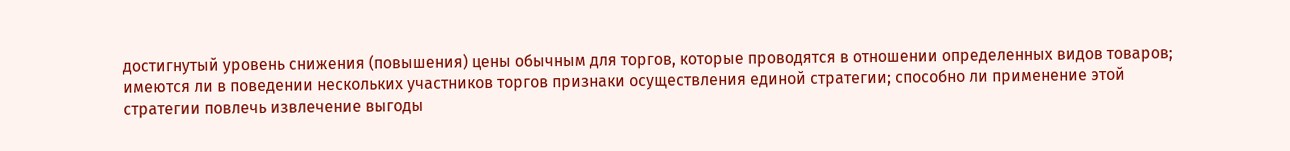достигнутый уровень снижения (повышения) цены обычным для торгов, которые проводятся в отношении определенных видов товаров; имеются ли в поведении нескольких участников торгов признаки осуществления единой стратегии; способно ли применение этой стратегии повлечь извлечение выгоды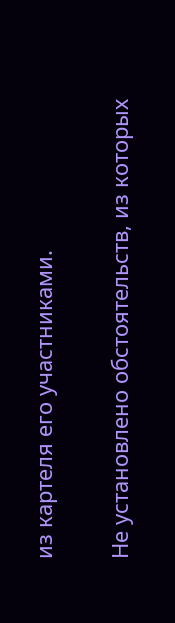из картеля его участниками.

Не установлено обстоятельств, из которых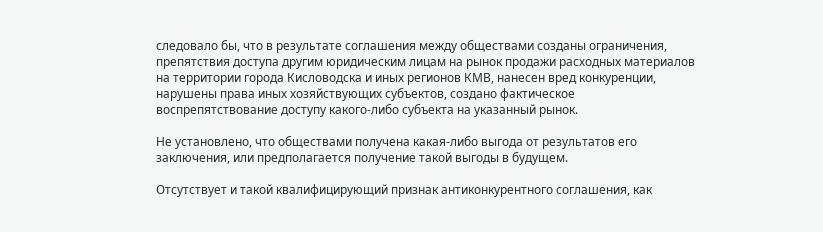следовало бы, что в результате соглашения между обществами созданы ограничения, препятствия доступа другим юридическим лицам на рынок продажи расходных материалов на территории города Кисловодска и иных регионов КМВ, нанесен вред конкуренции, нарушены права иных хозяйствующих субъектов, создано фактическое воспрепятствование доступу какого-либо субъекта на указанный рынок.

Не установлено, что обществами получена какая-либо выгода от результатов его заключения, или предполагается получение такой выгоды в будущем.

Отсутствует и такой квалифицирующий признак антиконкурентного соглашения, как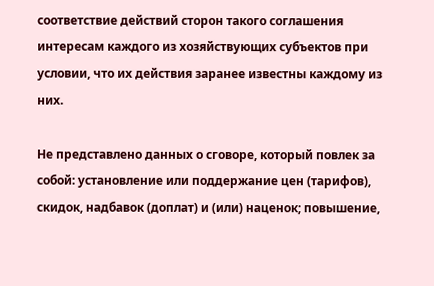соответствие действий сторон такого соглашения интересам каждого из хозяйствующих субъектов при условии, что их действия заранее известны каждому из них.

Не представлено данных о сговоре, который повлек за собой: установление или поддержание цен (тарифов), скидок, надбавок (доплат) и (или) наценок; повышение,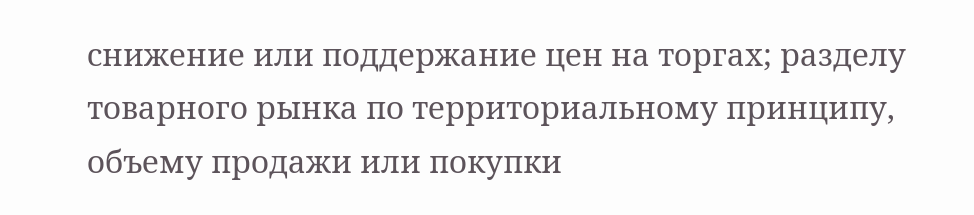снижение или поддержание цен на торгах; разделу товарного рынка по территориальному принципу, объему продажи или покупки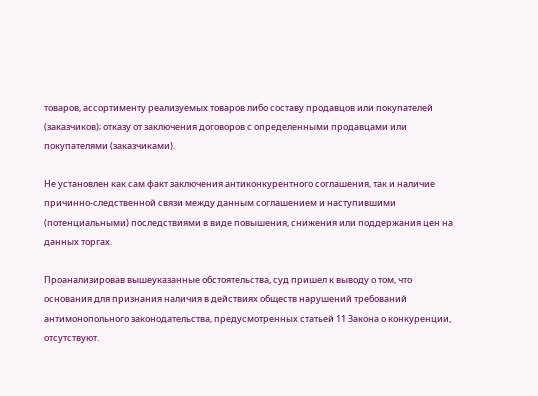товаров, ассортименту реализуемых товаров либо составу продавцов или покупателей (заказчиков); отказу от заключения договоров с определенными продавцами или покупателями (заказчиками).

Не установлен как сам факт заключения антиконкурентного соглашения, так и наличие причинно-следственной связи между данным соглашением и наступившими (потенциальными) последствиями в виде повышения, снижения или поддержания цен на данных торгах.

Проанализировав вышеуказанные обстоятельства, суд пришел к выводу о том, что основания для признания наличия в действиях обществ нарушений требований антимонопольного законодательства, предусмотренных статьей 11 Закона о конкуренции, отсутствуют.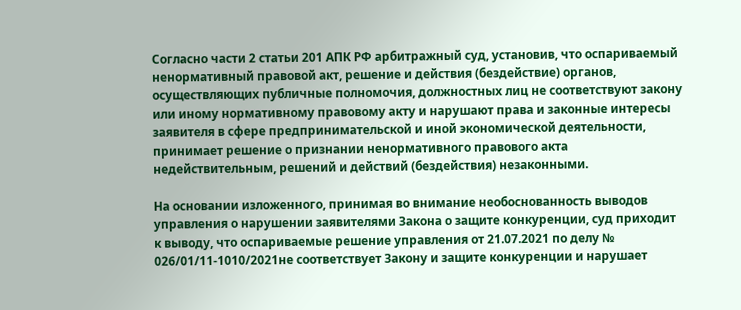Согласно части 2 статьи 201 АПК РФ арбитражный суд, установив, что оспариваемый ненормативный правовой акт, решение и действия (бездействие) органов, осуществляющих публичные полномочия, должностных лиц не соответствуют закону или иному нормативному правовому акту и нарушают права и законные интересы заявителя в сфере предпринимательской и иной экономической деятельности, принимает решение о признании ненормативного правового акта недействительным, решений и действий (бездействия) незаконными.

На основании изложенного, принимая во внимание необоснованность выводов управления о нарушении заявителями Закона о защите конкуренции, суд приходит к выводу, что оспариваемые решение управления от 21.07.2021 по делу № 026/01/11-1010/2021не соответствует Закону и защите конкуренции и нарушает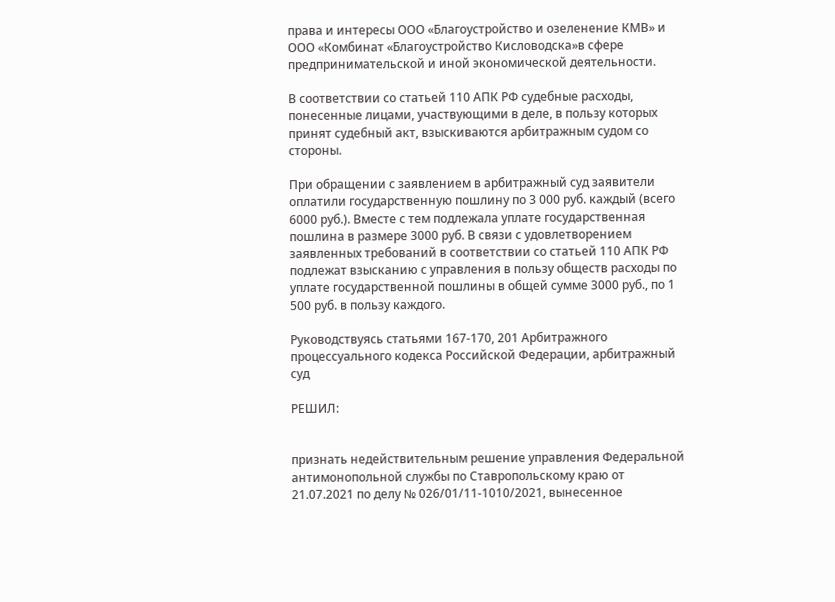права и интересы ООО «Благоустройство и озеленение КМВ» и ООО «Комбинат «Благоустройство Кисловодска»в сфере предпринимательской и иной экономической деятельности.

В соответствии со статьей 110 АПК РФ судебные расходы, понесенные лицами, участвующими в деле, в пользу которых принят судебный акт, взыскиваются арбитражным судом со стороны.

При обращении с заявлением в арбитражный суд заявители оплатили государственную пошлину по 3 000 руб. каждый (всего 6000 руб.). Вместе с тем подлежала уплате государственная пошлина в размере 3000 руб. В связи с удовлетворением заявленных требований в соответствии со статьей 110 АПК РФ подлежат взысканию с управления в пользу обществ расходы по уплате государственной пошлины в общей сумме 3000 руб., по 1 500 руб. в пользу каждого.

Руководствуясь статьями 167-170, 201 Арбитражного процессуального кодекса Российской Федерации, арбитражный суд

РЕШИЛ:


признать недействительным решение управления Федеральной антимонопольной службы по Ставропольскому краю от 21.07.2021 по делу № 026/01/11-1010/2021, вынесенное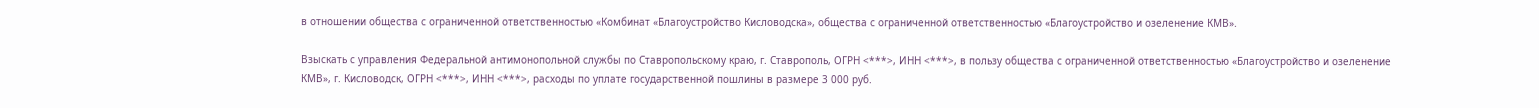в отношении общества с ограниченной ответственностью «Комбинат «Благоустройство Кисловодска», общества с ограниченной ответственностью «Благоустройство и озеленение КМВ».

Взыскать с управления Федеральной антимонопольной службы по Ставропольскому краю, г. Ставрополь, ОГРН <***>, ИНН <***>, в пользу общества с ограниченной ответственностью «Благоустройство и озеленение КМВ», г. Кисловодск, ОГРН <***>, ИНН <***>, расходы по уплате государственной пошлины в размере 3 000 руб.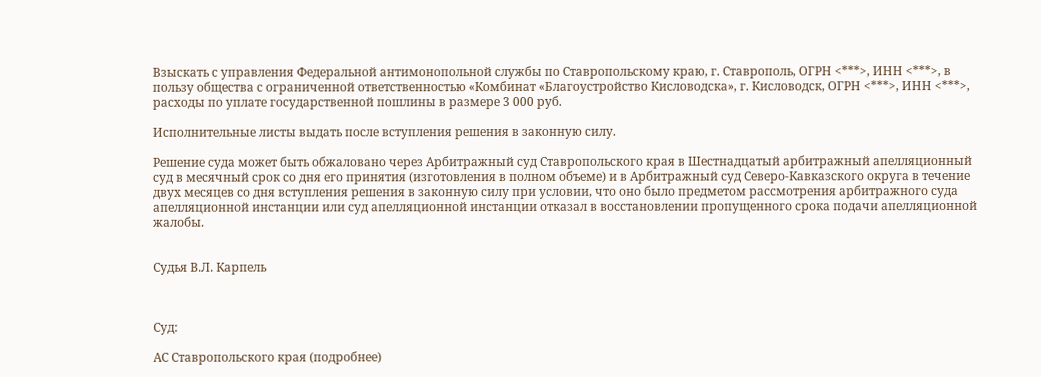Взыскать с управления Федеральной антимонопольной службы по Ставропольскому краю, г. Ставрополь, ОГРН <***>, ИНН <***>, в пользу общества с ограниченной ответственностью «Комбинат «Благоустройство Кисловодска», г. Кисловодск, ОГРН <***>, ИНН <***>, расходы по уплате государственной пошлины в размере 3 000 руб.

Исполнительные листы выдать после вступления решения в законную силу.

Решение суда может быть обжаловано через Арбитражный суд Ставропольского края в Шестнадцатый арбитражный апелляционный суд в месячный срок со дня его принятия (изготовления в полном объеме) и в Арбитражный суд Северо-Кавказского округа в течение двух месяцев со дня вступления решения в законную силу при условии, что оно было предметом рассмотрения арбитражного суда апелляционной инстанции или суд апелляционной инстанции отказал в восстановлении пропущенного срока подачи апелляционной жалобы.


Судья В.Л. Карпель



Суд:

АС Ставропольского края (подробнее)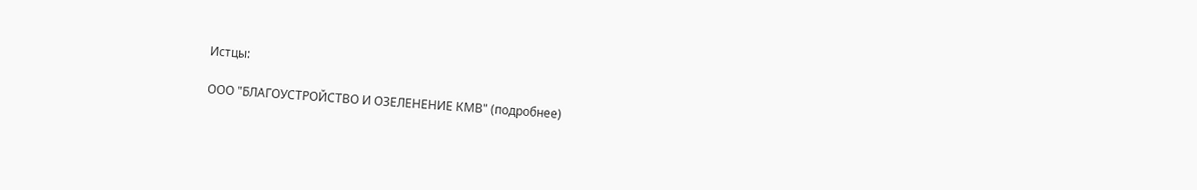Истцы:

ООО "БЛАГОУСТРОЙСТВО И ОЗЕЛЕНЕНИЕ КМВ" (подробнее)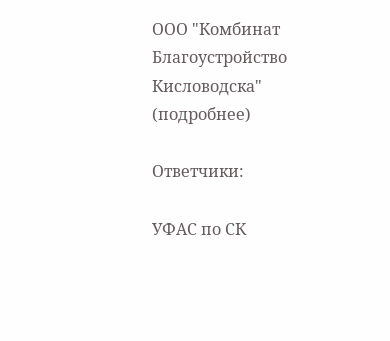ООО "Комбинат Благоустройство Кисловодска" (подробнее)

Ответчики:

УФАС по СК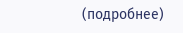(подробнее)